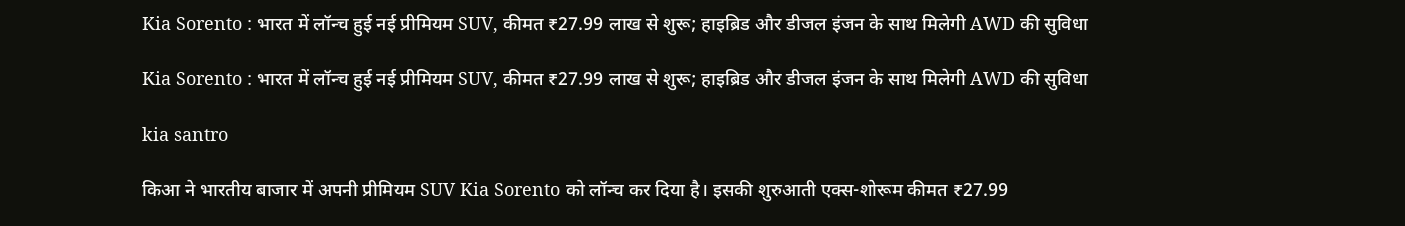Kia Sorento : भारत में लॉन्च हुई नई प्रीमियम SUV, कीमत ₹27.99 लाख से शुरू; हाइब्रिड और डीजल इंजन के साथ मिलेगी AWD की सुविधा

Kia Sorento : भारत में लॉन्च हुई नई प्रीमियम SUV, कीमत ₹27.99 लाख से शुरू; हाइब्रिड और डीजल इंजन के साथ मिलेगी AWD की सुविधा

kia santro

किआ ने भारतीय बाजार में अपनी प्रीमियम SUV Kia Sorento को लॉन्च कर दिया है। इसकी शुरुआती एक्स-शोरूम कीमत ₹27.99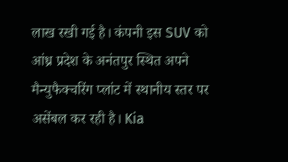लाख रखी गई है। कंपनी इस SUV को आंध्र प्रदेश के अनंतपुर स्थित अपने मैन्युफैक्चरिंग प्लांट में स्थानीय स्तर पर असेंबल कर रही है। Kia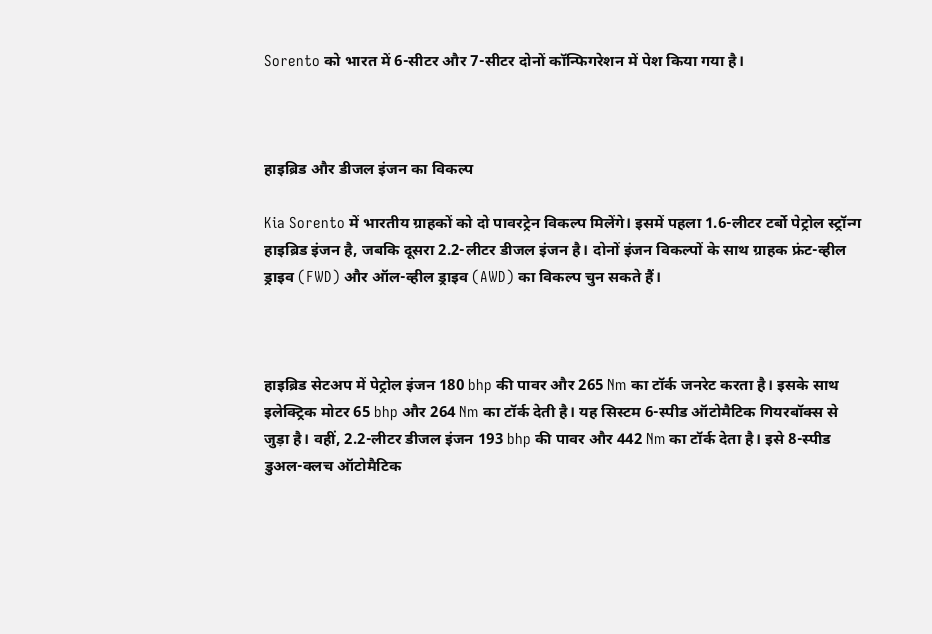Sorento को भारत में 6-सीटर और 7-सीटर दोनों कॉन्फिगरेशन में पेश किया गया है।



हाइब्रिड और डीजल इंजन का विकल्प

Kia Sorento में भारतीय ग्राहकों को दो पावरट्रेन विकल्प मिलेंगे। इसमें पहला 1.6-लीटर टर्बो पेट्रोल स्ट्रॉन्ग हाइब्रिड इंजन है, जबकि दूसरा 2.2-लीटर डीजल इंजन है। दोनों इंजन विकल्पों के साथ ग्राहक फ्रंट-व्हील ड्राइव (FWD) और ऑल-व्हील ड्राइव (AWD) का विकल्प चुन सकते हैं।



हाइब्रिड सेटअप में पेट्रोल इंजन 180 bhp की पावर और 265 Nm का टॉर्क जनरेट करता है। इसके साथ इलेक्ट्रिक मोटर 65 bhp और 264 Nm का टॉर्क देती है। यह सिस्टम 6-स्पीड ऑटोमैटिक गियरबॉक्स से जुड़ा है। वहीं, 2.2-लीटर डीजल इंजन 193 bhp की पावर और 442 Nm का टॉर्क देता है। इसे 8-स्पीड डुअल-क्लच ऑटोमैटिक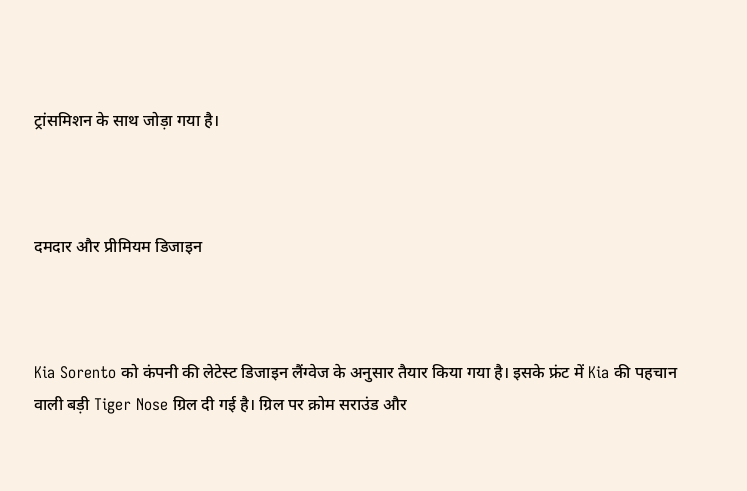ट्रांसमिशन के साथ जोड़ा गया है।



दमदार और प्रीमियम डिजाइन



Kia Sorento को कंपनी की लेटेस्ट डिजाइन लैंग्वेज के अनुसार तैयार किया गया है। इसके फ्रंट में Kia की पहचान वाली बड़ी Tiger Nose ग्रिल दी गई है। ग्रिल पर क्रोम सराउंड और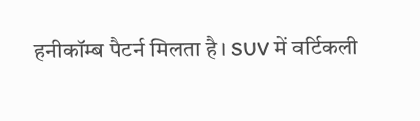हनीकॉम्ब पैटर्न मिलता है। SUV में वर्टिकली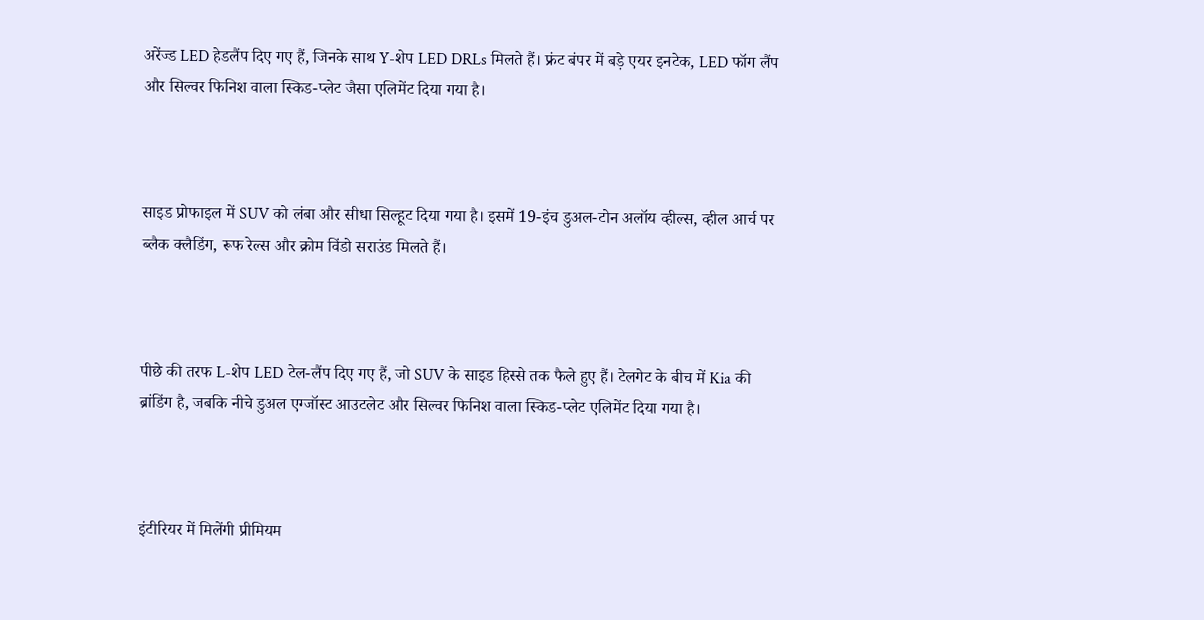अरेंज्ड LED हेडलैंप दिए गए हैं, जिनके साथ Y-शेप LED DRLs मिलते हैं। फ्रंट बंपर में बड़े एयर इनटेक, LED फॉग लैंप और सिल्वर फिनिश वाला स्किड-प्लेट जैसा एलिमेंट दिया गया है।



साइड प्रोफाइल में SUV को लंबा और सीधा सिल्हूट दिया गया है। इसमें 19-इंच डुअल-टोन अलॉय व्हील्स, व्हील आर्च पर ब्लैक क्लैडिंग, रूफ रेल्स और क्रोम विंडो सराउंड मिलते हैं।



पीछे की तरफ L-शेप LED टेल-लैंप दिए गए हैं, जो SUV के साइड हिस्से तक फैले हुए हैं। टेलगेट के बीच में Kia की ब्रांडिंग है, जबकि नीचे डुअल एग्जॉस्ट आउटलेट और सिल्वर फिनिश वाला स्किड-प्लेट एलिमेंट दिया गया है।



इंटीरियर में मिलेंगी प्रीमियम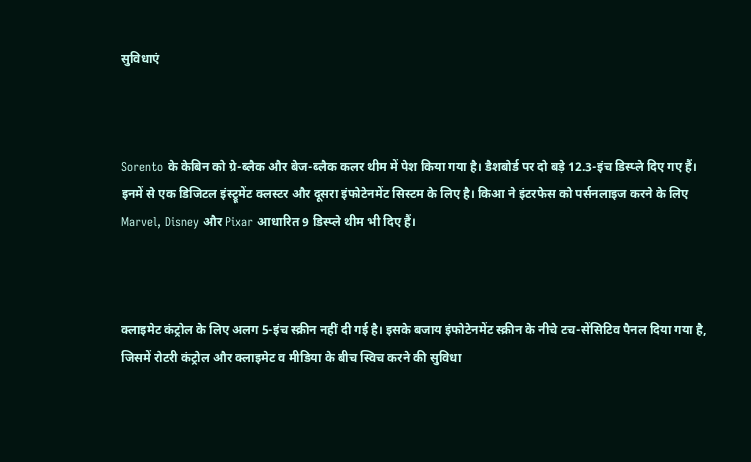सुविधाएं



Sorento के केबिन को ग्रे-ब्लैक और बेज-ब्लैक कलर थीम में पेश किया गया है। डैशबोर्ड पर दो बड़े 12.3-इंच डिस्प्ले दिए गए हैं। इनमें से एक डिजिटल इंस्ट्रूमेंट क्लस्टर और दूसरा इंफोटेनमेंट सिस्टम के लिए है। किआ ने इंटरफेस को पर्सनलाइज करने के लिए Marvel, Disney और Pixar आधारित 9 डिस्प्ले थीम भी दिए हैं।



क्लाइमेट कंट्रोल के लिए अलग 5-इंच स्क्रीन नहीं दी गई है। इसके बजाय इंफोटेनमेंट स्क्रीन के नीचे टच-सेंसिटिव पैनल दिया गया है, जिसमें रोटरी कंट्रोल और क्लाइमेट व मीडिया के बीच स्विच करने की सुविधा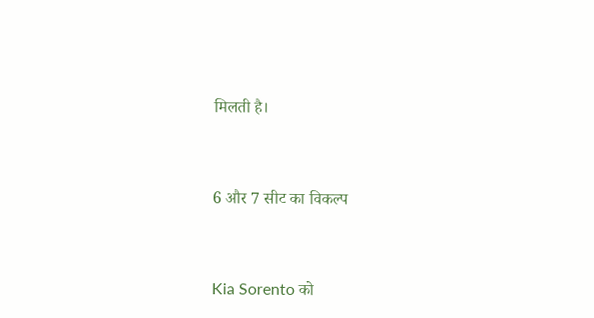मिलती है।



6 और 7 सीट का विकल्प



Kia Sorento को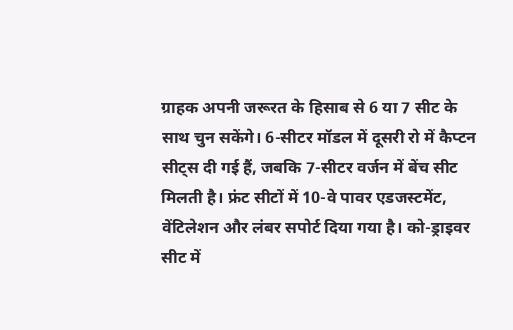ग्राहक अपनी जरूरत के हिसाब से 6 या 7 सीट के साथ चुन सकेंगे। 6-सीटर मॉडल में दूसरी रो में कैप्टन सीट्स दी गई हैं, जबकि 7-सीटर वर्जन में बेंच सीट मिलती है। फ्रंट सीटों में 10-वे पावर एडजस्टमेंट, वेंटिलेशन और लंबर सपोर्ट दिया गया है। को-ड्राइवर सीट में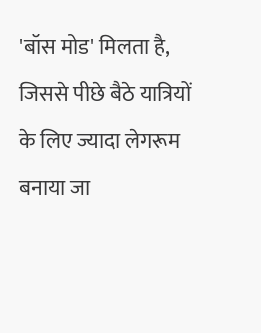'बॉस मोड' मिलता है, जिससे पीछे बैठे यात्रियों के लिए ज्यादा लेगरूम बनाया जा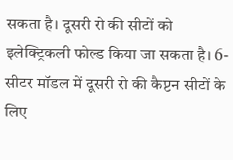सकता है। दूसरी रो की सीटों को इलेक्ट्रिकली फोल्ड किया जा सकता है। 6-सीटर मॉडल में दूसरी रो की कैप्टन सीटों के लिए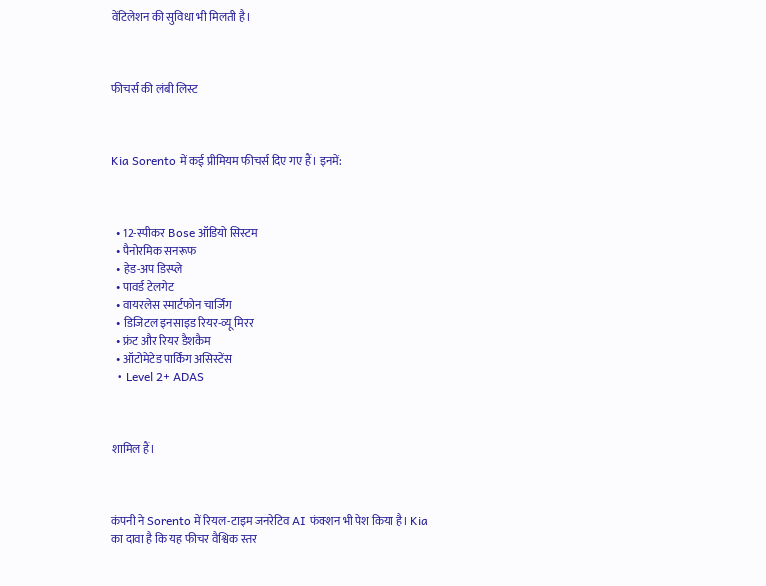वेंटिलेशन की सुविधा भी मिलती है।



फीचर्स की लंबी लिस्ट



Kia Sorento में कई प्रीमियम फीचर्स दिए गए हैं। इनमें:



  • 12-स्पीकर Bose ऑडियो सिस्टम
  • पैनोरमिक सनरूफ
  • हेड-अप डिस्प्ले
  • पावर्ड टेलगेट
  • वायरलेस स्मार्टफोन चार्जिंग
  • डिजिटल इनसाइड रियर-व्यू मिरर
  • फ्रंट और रियर डैशकैम
  • ऑटोमेटेड पार्किंग असिस्टेंस
  • Level 2+ ADAS



शामिल हैं।



कंपनी ने Sorento में रियल-टाइम जनरेटिव AI फंक्शन भी पेश किया है। Kia का दावा है कि यह फीचर वैश्विक स्तर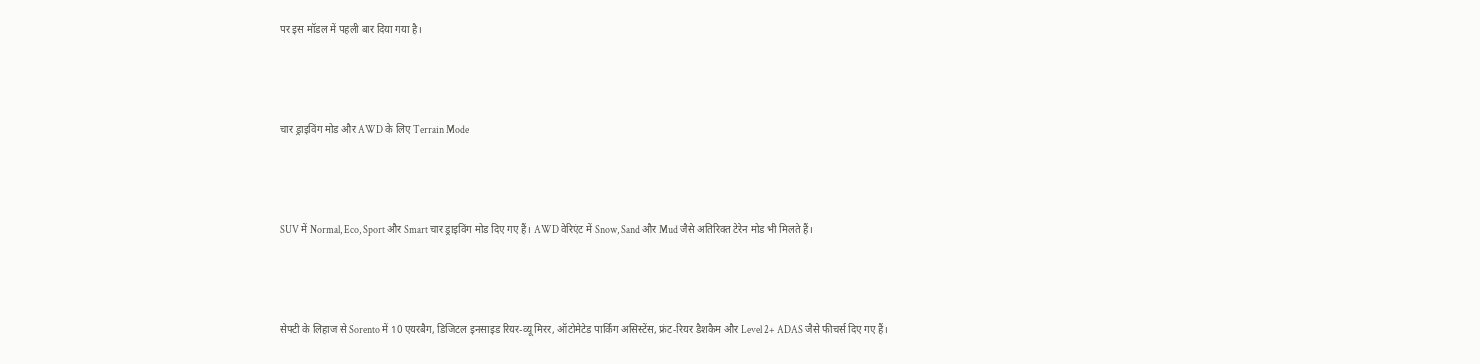पर इस मॉडल में पहली बार दिया गया है।



चार ड्राइविंग मोड और AWD के लिए Terrain Mode



SUV में Normal, Eco, Sport और Smart चार ड्राइविंग मोड दिए गए हैं। AWD वेरिएंट में Snow, Sand और Mud जैसे अतिरिक्त टेरेन मोड भी मिलते हैं।



सेफ्टी के लिहाज से Sorento में 10 एयरबैग, डिजिटल इनसाइड रियर-व्यू मिरर, ऑटोमेटेड पार्किंग असिस्टेंस, फ्रंट-रियर डैशकैम और Level 2+ ADAS जैसे फीचर्स दिए गए हैं।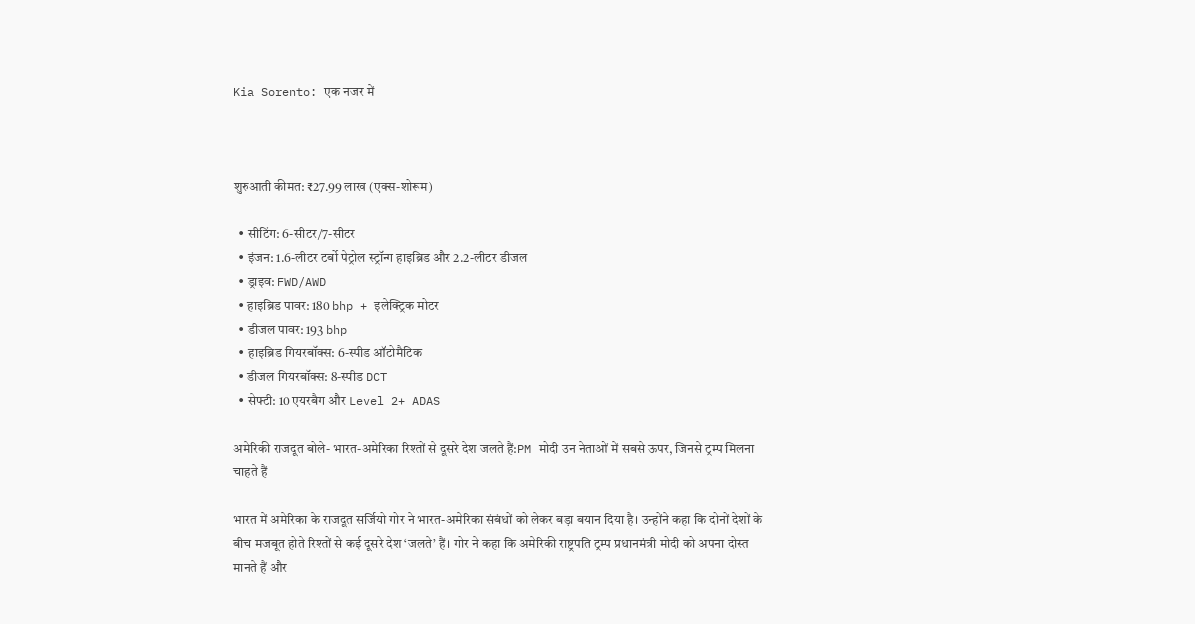Kia Sorento: एक नजर में



शुरुआती कीमत: ₹27.99 लाख (एक्स-शोरूम)

  • सीटिंग: 6-सीटर/7-सीटर
  • इंजन: 1.6-लीटर टर्बो पेट्रोल स्ट्रॉन्ग हाइब्रिड और 2.2-लीटर डीजल
  • ड्राइव: FWD/AWD
  • हाइब्रिड पावर: 180 bhp + इलेक्ट्रिक मोटर
  • डीजल पावर: 193 bhp
  • हाइब्रिड गियरबॉक्स: 6-स्पीड ऑटोमैटिक
  • डीजल गियरबॉक्स: 8-स्पीड DCT
  • सेफ्टी: 10 एयरबैग और Level 2+ ADAS

अमेरिकी राजदूत बोले- भारत-अमेरिका रिश्तों से दूसरे देश जलते हैं:PM मोदी उन नेताओं में सबसे ऊपर, जिनसे ट्रम्प मिलना चाहते हैं

भारत में अमेरिका के राजदूत सर्जियो गोर ने भारत-अमेरिका संबंधों को लेकर बड़ा बयान दिया है। उन्होंने कहा कि दोनों देशों के बीच मजबूत होते रिश्तों से कई दूसरे देश ‘जलते’ हैं। गोर ने कहा कि अमेरिकी राष्ट्रपति ट्रम्प प्रधानमंत्री मोदी को अपना दोस्त मानते हैं और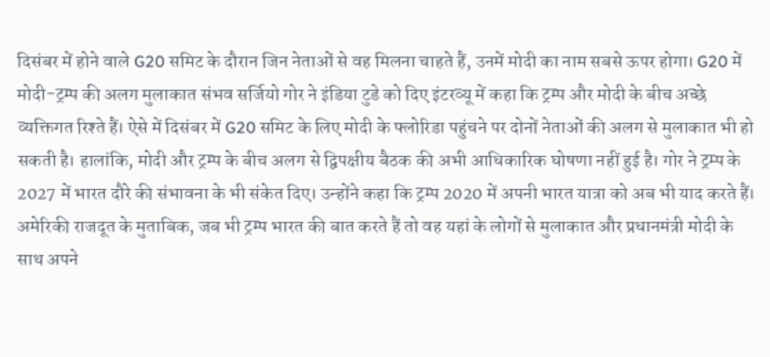दिसंबर में होने वाले G20 समिट के दौरान जिन नेताओं से वह मिलना चाहते हैं, उनमें मोदी का नाम सबसे ऊपर होगा। G20 में मोदी-ट्रम्प की अलग मुलाकात संभव सर्जियो गोर ने इंडिया टुडे को दिए इंटरव्यू में कहा कि ट्रम्प और मोदी के बीच अच्छे व्यक्तिगत रिश्ते हैं। ऐसे में दिसंबर में G20 समिट के लिए मोदी के फ्लोरिडा पहुंचने पर दोनों नेताओं की अलग से मुलाकात भी हो सकती है। हालांकि, मोदी और ट्रम्प के बीच अलग से द्विपक्षीय बैठक की अभी आधिकारिक घोषणा नहीं हुई है। गोर ने ट्रम्प के 2027 में भारत दौरे की संभावना के भी संकेत दिए। उन्होंने कहा कि ट्रम्प 2020 में अपनी भारत यात्रा को अब भी याद करते हैं। अमेरिकी राजदूत के मुताबिक, जब भी ट्रम्प भारत की बात करते हैं तो वह यहां के लोगों से मुलाकात और प्रधानमंत्री मोदी के साथ अपने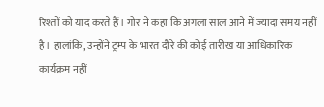रिश्तों को याद करते हैं। गोर ने कहा कि अगला साल आने में ज्यादा समय नहीं है। हालांकि, उन्होंने ट्रम्प के भारत दौरे की कोई तारीख या आधिकारिक कार्यक्रम नहीं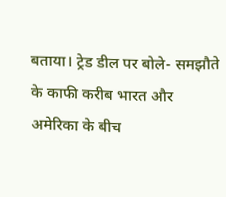बताया। ट्रेड डील पर बोले- समझौते के काफी करीब भारत और अमेरिका के बीच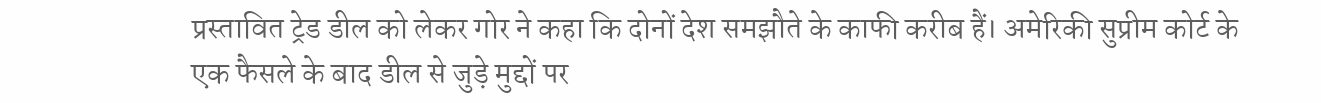प्रस्तावित ट्रेड डील को लेकर गोर ने कहा कि दोनों देश समझौते के काफी करीब हैं। अमेरिकी सुप्रीम कोर्ट के एक फैसले के बाद डील से जुड़े मुद्दों पर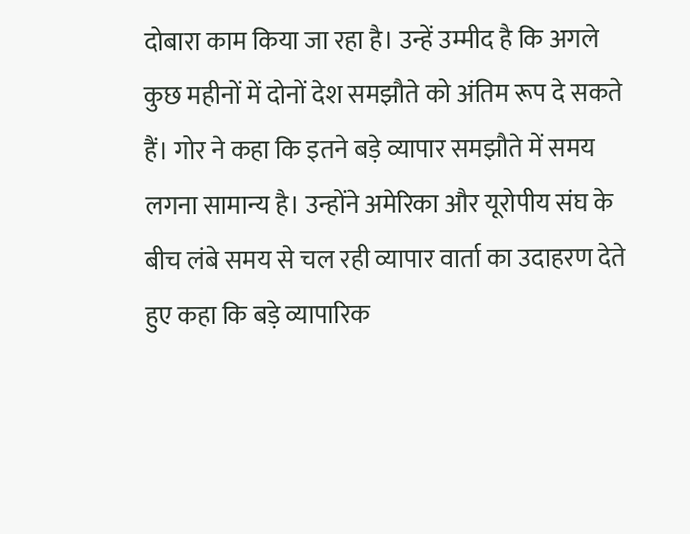दोबारा काम किया जा रहा है। उन्हें उम्मीद है कि अगले कुछ महीनों में दोनों देश समझौते को अंतिम रूप दे सकते हैं। गोर ने कहा कि इतने बड़े व्यापार समझौते में समय लगना सामान्य है। उन्होंने अमेरिका और यूरोपीय संघ के बीच लंबे समय से चल रही व्यापार वार्ता का उदाहरण देते हुए कहा कि बड़े व्यापारिक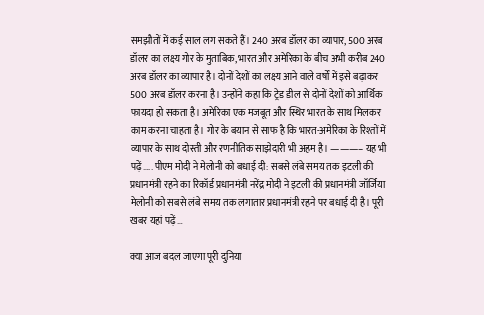समझौतों में कई साल लग सकते हैं। 240 अरब डॉलर का व्यापार, 500 अरब डॉलर का लक्ष्य गोर के मुताबिक, भारत और अमेरिका के बीच अभी करीब 240 अरब डॉलर का व्यापार है। दोनों देशों का लक्ष्य आने वाले वर्षों में इसे बढ़ाकर 500 अरब डॉलर करना है। उन्होंने कहा कि ट्रेड डील से दोनों देशों को आर्थिक फायदा हो सकता है। अमेरिका एक मजबूत और स्थिर भारत के साथ मिलकर काम करना चाहता है। गोर के बयान से साफ है कि भारत-अमेरिका के रिश्तों में व्यापार के साथ दोस्ती और रणनीतिक साझेदारी भी अहम है। ———– यह भी पढ़ें….. पीएम मोदी ने मेलोनी को बधाई दी: सबसे लंबे समय तक इटली की प्रधानमंत्री रहने का रिकॉर्ड प्रधानमंत्री नरेंद्र मोदी ने इटली की प्रधानमंत्री जॉर्जिया मेलोनी को सबसे लंबे समय तक लगातार प्रधानमंत्री रहने पर बधाई दी है। पूरी खबर यहां पढ़ें…

क्या आज बदल जाएगा पूरी दुनिया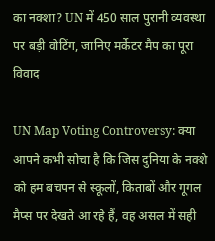का नक्शा? UN में 450 साल पुरानी व्यवस्था पर बड़ी वोटिंग, जानिए मर्केटर मैप का पूरा विवाद

UN Map Voting Controversy: क्या आपने कभी सोचा है कि जिस दुनिया के नक्शे को हम बचपन से स्कूलों, किताबों और गूगल मैप्स पर देखते आ रहे हैं, वह असल में सही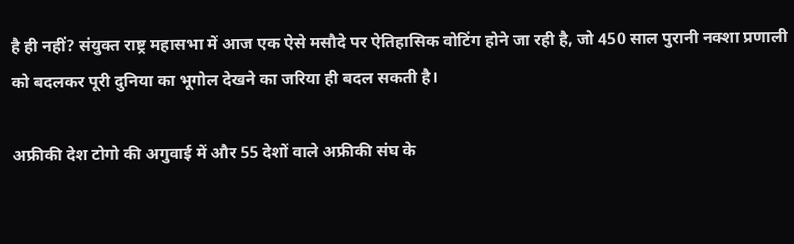है ही नहीं? संयुक्त राष्ट्र महासभा में आज एक ऐसे मसौदे पर ऐतिहासिक वोटिंग होने जा रही है, जो 450 साल पुरानी नक्शा प्रणाली को बदलकर पूरी दुनिया का भूगोल देखने का जरिया ही बदल सकती है।

अफ्रीकी देश टोगो की अगुवाई में और 55 देशों वाले अफ्रीकी संघ के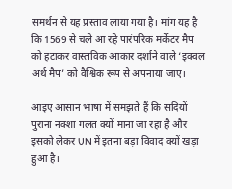समर्थन से यह प्रस्ताव लाया गया है। मांग यह है कि 1569 से चले आ रहे पारंपरिक मर्केटर मैप को हटाकर वास्तविक आकार दर्शाने वाले ‘इक्वल अर्थ मैप’ को वैश्विक रूप से अपनाया जाए।

आइए आसान भाषा में समझते हैं कि सदियों पुराना नक्शा गलत क्यों माना जा रहा है और इसको लेकर UN में इतना बड़ा विवाद क्यों खड़ा हुआ है।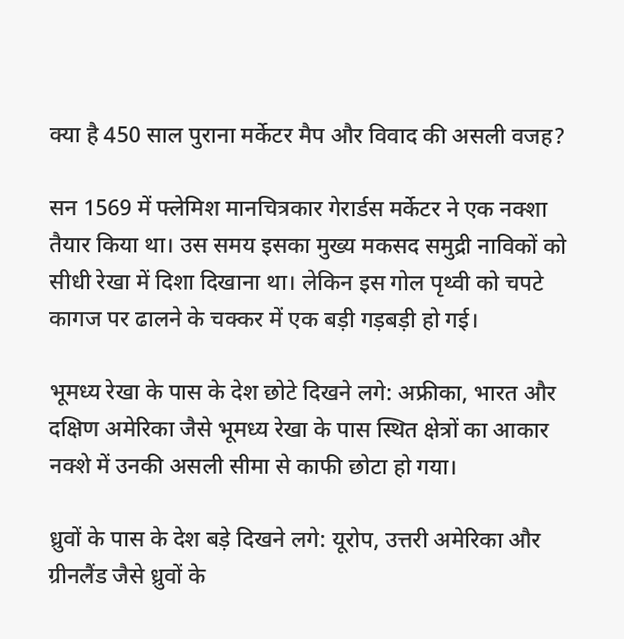क्या है 450 साल पुराना मर्केटर मैप और विवाद की असली वजह?

सन 1569 में फ्लेमिश मानचित्रकार गेरार्डस मर्केटर ने एक नक्शा तैयार किया था। उस समय इसका मुख्य मकसद समुद्री नाविकों को सीधी रेखा में दिशा दिखाना था। लेकिन इस गोल पृथ्वी को चपटे कागज पर ढालने के चक्कर में एक बड़ी गड़बड़ी हो गई।

भूमध्य रेखा के पास के देश छोटे दिखने लगे: अफ्रीका, भारत और दक्षिण अमेरिका जैसे भूमध्य रेखा के पास स्थित क्षेत्रों का आकार नक्शे में उनकी असली सीमा से काफी छोटा हो गया।

ध्रुवों के पास के देश बड़े दिखने लगे: यूरोप, उत्तरी अमेरिका और ग्रीनलैंड जैसे ध्रुवों के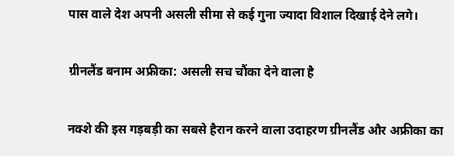पास वाले देश अपनी असली सीमा से कई गुना ज्यादा विशाल दिखाई देने लगे।

ग्रीनलैंड बनाम अफ्रीका: असली सच चौंका देने वाला है

नक्शे की इस गड़बड़ी का सबसे हैरान करने वाला उदाहरण ग्रीनलैंड और अफ्रीका का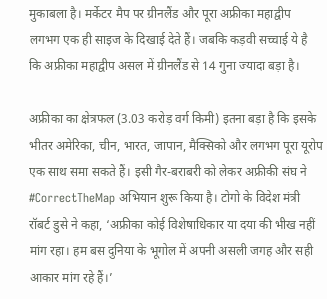मुकाबला है। मर्केटर मैप पर ग्रीनलैंड और पूरा अफ्रीका महाद्वीप लगभग एक ही साइज के दिखाई देते हैं। जबकि कड़वी सच्चाई ये है कि अफ्रीका महाद्वीप असल में ग्रीनलैंड से 14 गुना ज्यादा बड़ा है।

अफ्रीका का क्षेत्रफल (3.03 करोड़ वर्ग किमी) इतना बड़ा है कि इसके भीतर अमेरिका, चीन, भारत, जापान, मैक्सिको और लगभग पूरा यूरोप एक साथ समा सकते हैं। इसी गैर-बराबरी को लेकर अफ्रीकी संघ ने #CorrectTheMap अभियान शुरू किया है। टोगो के विदेश मंत्री रॉबर्ट डुसे ने कहा, ‘अफ्रीका कोई विशेषाधिकार या दया की भीख नहीं मांग रहा। हम बस दुनिया के भूगोल में अपनी असली जगह और सही आकार मांग रहे हैं।’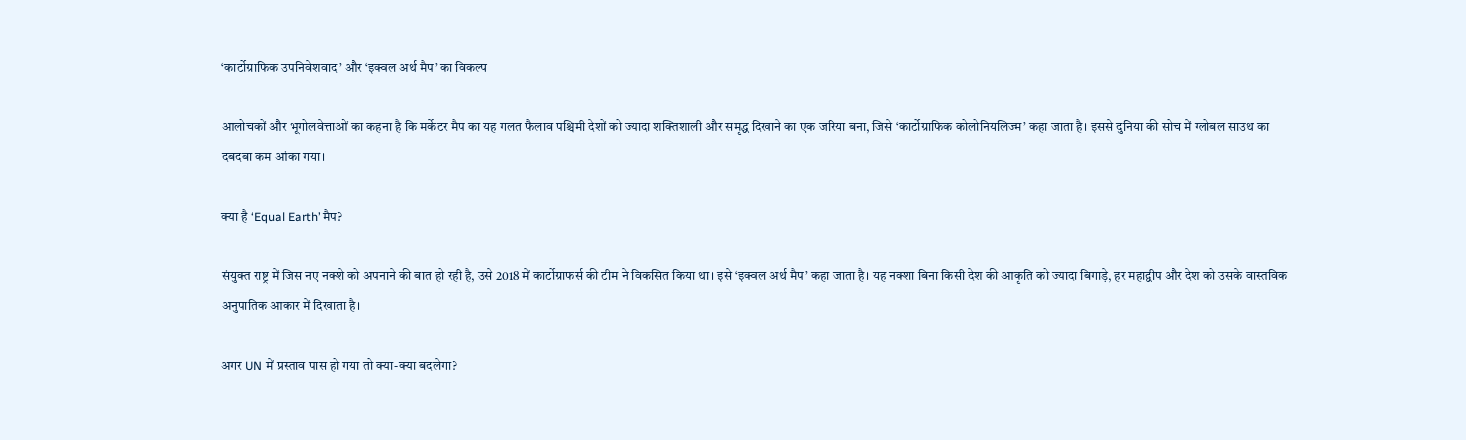‘कार्टोग्राफिक उपनिवेशवाद’ और ‘इक्वल अर्थ मैप’ का विकल्प

आलोचकों और भूगोलवेत्ताओं का कहना है कि मर्केटर मैप का यह गलत फैलाव पश्चिमी देशों को ज्यादा शक्तिशाली और समृद्ध दिखाने का एक जरिया बना, जिसे ‘कार्टोग्राफिक कोलोनियलिज्म’ कहा जाता है। इससे दुनिया की सोच में ग्लोबल साउथ का दबदबा कम आंका गया।

क्या है ‘Equal Earth’ मैप?

संयुक्त राष्ट्र में जिस नए नक्शे को अपनाने की बात हो रही है, उसे 2018 में कार्टोग्राफर्स की टीम ने विकसित किया था। इसे ‘इक्वल अर्थ मैप’ कहा जाता है। यह नक्शा बिना किसी देश की आकृति को ज्यादा बिगाड़े, हर महाद्वीप और देश को उसके वास्तविक अनुपातिक आकार में दिखाता है।

अगर UN में प्रस्ताव पास हो गया तो क्या-क्या बदलेगा?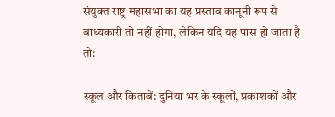संयुक्त राष्ट्र महासभा का यह प्रस्ताव कानूनी रूप से बाध्यकारी तो नहीं होगा, लेकिन यदि यह पास हो जाता है तो:

स्कूल और किताबें: दुनिया भर के स्कूलों, प्रकाशकों और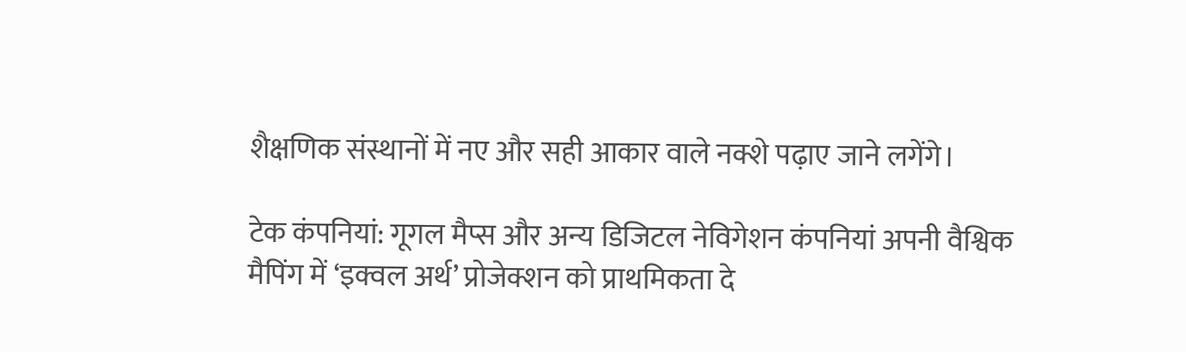शैक्षणिक संस्थानों में नए और सही आकार वाले नक्शे पढ़ाए जाने लगेंगे।

टेक कंपनियां: गूगल मैप्स और अन्य डिजिटल नेविगेशन कंपनियां अपनी वैश्विक मैपिंग में ‘इक्वल अर्थ’ प्रोजेक्शन को प्राथमिकता दे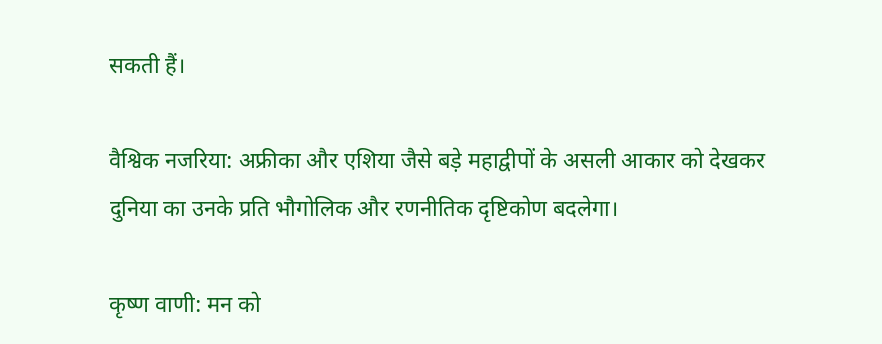सकती हैं।

वैश्विक नजरिया: अफ्रीका और एशिया जैसे बड़े महाद्वीपों के असली आकार को देखकर दुनिया का उनके प्रति भौगोलिक और रणनीतिक दृष्टिकोण बदलेगा।

कृष्ण वाणी: मन को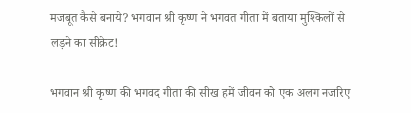मजबूत कैसे बनाये? भगवान श्री कृष्ण ने भगवत गीता में बताया मुश्किलों से लड़ने का सीक्रेट!

भगवान श्री कृष्ण की भगवद गीता की सीख हमें जीवन को एक अलग नजरिए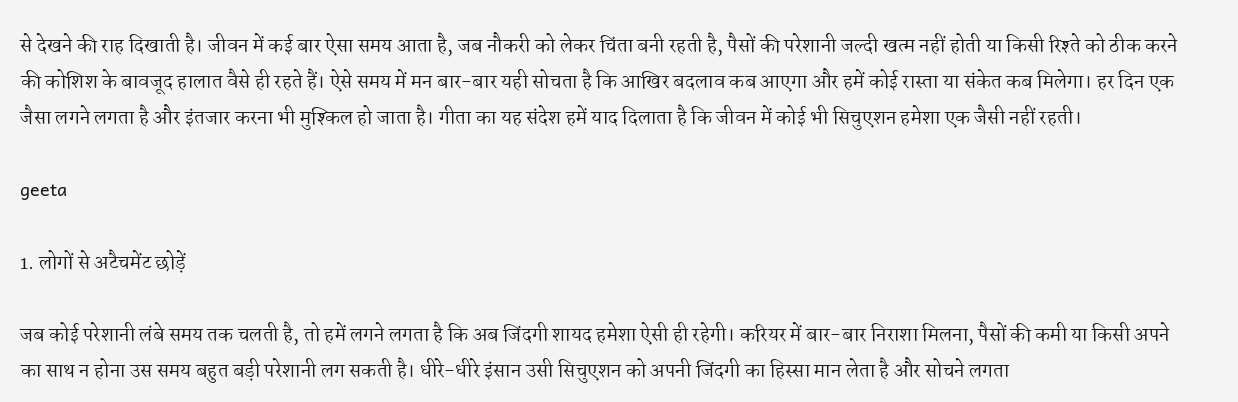से देखने की राह दिखाती है। जीवन में कई बार ऐसा समय आता है, जब नौकरी को लेकर चिंता बनी रहती है, पैसों की परेशानी जल्दी खत्म नहीं होती या किसी रिश्ते को ठीक करने की कोशिश के बावजूद हालात वैसे ही रहते हैं। ऐसे समय में मन बार-बार यही सोचता है कि आखिर बदलाव कब आएगा और हमें कोई रास्ता या संकेत कब मिलेगा। हर दिन एक जैसा लगने लगता है और इंतजार करना भी मुश्किल हो जाता है। गीता का यह संदेश हमें याद दिलाता है कि जीवन में कोई भी सिचुएशन हमेशा एक जैसी नहीं रहती।

geeta

1. लोगों से अटैचमेंट छोड़ें

जब कोई परेशानी लंबे समय तक चलती है, तो हमें लगने लगता है कि अब जिंदगी शायद हमेशा ऐसी ही रहेगी। करियर में बार-बार निराशा मिलना, पैसों की कमी या किसी अपने का साथ न होना उस समय बहुत बड़ी परेशानी लग सकती है। धीरे-धीरे इंसान उसी सिचुएशन को अपनी जिंदगी का हिस्सा मान लेता है और सोचने लगता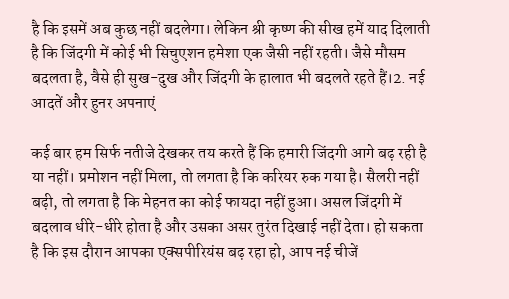है कि इसमें अब कुछ नहीं बदलेगा। लेकिन श्री कृष्ण की सीख हमें याद दिलाती है कि जिंदगी में कोई भी सिचुएशन हमेशा एक जैसी नहीं रहती। जैसे मौसम बदलता है, वैसे ही सुख-दुख और जिंदगी के हालात भी बदलते रहते हैं।2. नई आदतें और हुनर अपनाएं

कई बार हम सिर्फ नतीजे देखकर तय करते हैं कि हमारी जिंदगी आगे बढ़ रही है या नहीं। प्रमोशन नहीं मिला, तो लगता है कि करियर रुक गया है। सैलरी नहीं बढ़ी, तो लगता है कि मेहनत का कोई फायदा नहीं हुआ। असल जिंदगी में बदलाव धीरे-धीरे होता है और उसका असर तुरंत दिखाई नहीं देता। हो सकता है कि इस दौरान आपका एक्सपीरियंस बढ़ रहा हो, आप नई चीजें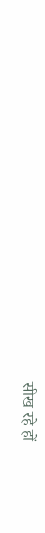सीख रहे हों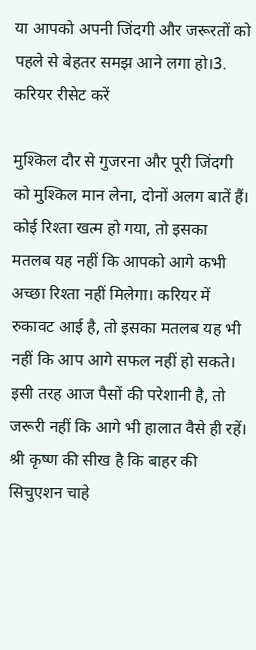या आपको अपनी जिंदगी और जरूरतों को पहले से बेहतर समझ आने लगा हो।3. करियर रीसेट करें

मुश्किल दौर से गुजरना और पूरी जिंदगी को मुश्किल मान लेना, दोनों अलग बातें हैं। कोई रिश्ता खत्म हो गया, तो इसका मतलब यह नहीं कि आपको आगे कभी अच्छा रिश्ता नहीं मिलेगा। करियर में रुकावट आई है, तो इसका मतलब यह भी नहीं कि आप आगे सफल नहीं हो सकते। इसी तरह आज पैसों की परेशानी है, तो जरूरी नहीं कि आगे भी हालात वैसे ही रहें। श्री कृष्ण की सीख है कि बाहर की सिचुएशन चाहे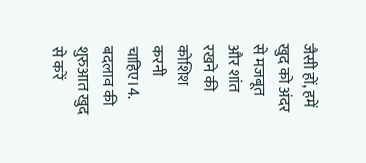जैसी हों, हमें खुद को अंदर से मजबूत और शांत रखने की कोशिश करनी चाहिए।4. बदलाव की शुरुआत खुद से करें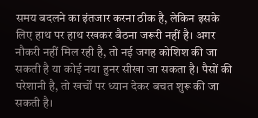समय बदलने का इंतजार करना ठीक है, लेकिन इसके लिए हाथ पर हाथ रखकर बैठना जरूरी नहीं है। अगर नौकरी नहीं मिल रही है, तो नई जगह कोशिश की जा सकती है या कोई नया हुनर सीखा जा सकता है। पैसों की परेशानी है, तो खर्चों पर ध्यान देकर बचत शुरू की जा सकती है।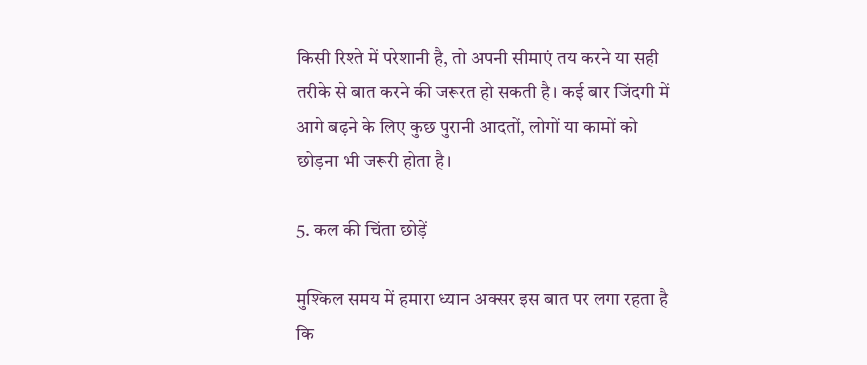किसी रिश्ते में परेशानी है, तो अपनी सीमाएं तय करने या सही तरीके से बात करने की जरूरत हो सकती है। कई बार जिंदगी में आगे बढ़ने के लिए कुछ पुरानी आदतों, लोगों या कामों को छोड़ना भी जरूरी होता है।

5. कल की चिंता छोड़ें

मुश्किल समय में हमारा ध्यान अक्सर इस बात पर लगा रहता है कि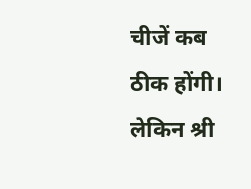चीजें कब ठीक होंगी। लेकिन श्री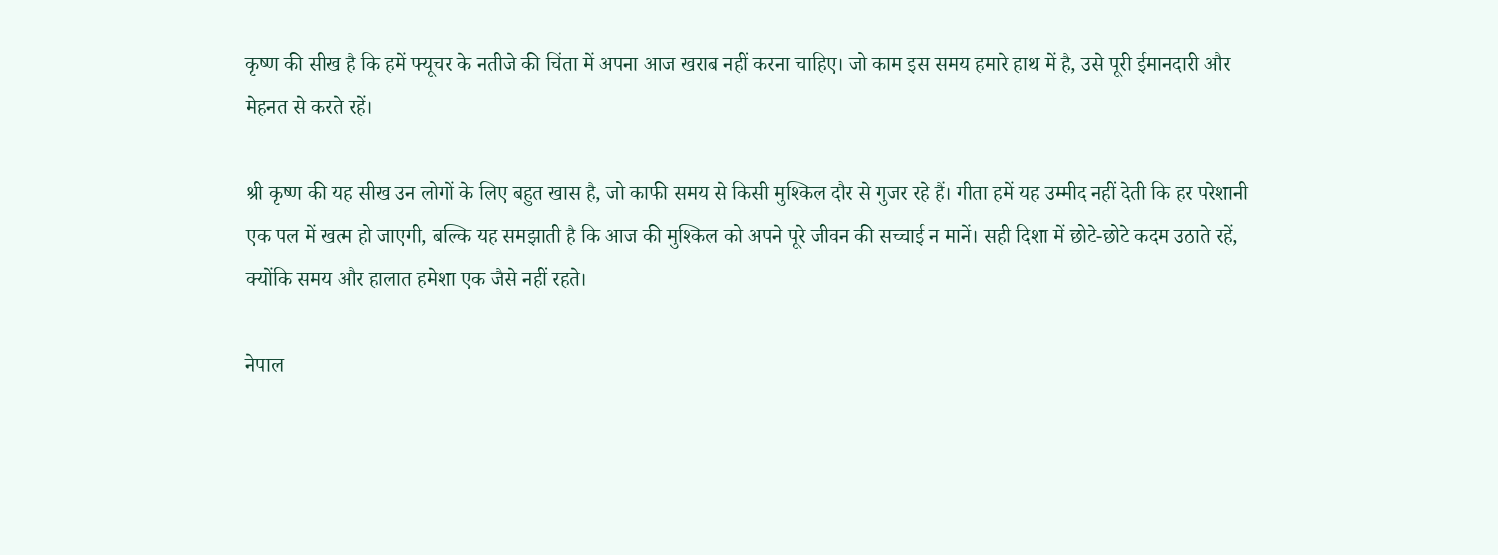कृष्ण की सीख है कि हमें फ्यूचर के नतीजे की चिंता में अपना आज खराब नहीं करना चाहिए। जो काम इस समय हमारे हाथ में है, उसे पूरी ईमानदारी और मेहनत से करते रहें।

श्री कृष्ण की यह सीख उन लोगों के लिए बहुत खास है, जो काफी समय से किसी मुश्किल दौर से गुजर रहे हैं। गीता हमें यह उम्मीद नहीं देती कि हर परेशानी एक पल में खत्म हो जाएगी, बल्कि यह समझाती है कि आज की मुश्किल को अपने पूरे जीवन की सच्चाई न मानें। सही दिशा में छोटे-छोटे कदम उठाते रहें, क्योंकि समय और हालात हमेशा एक जैसे नहीं रहते।

नेपाल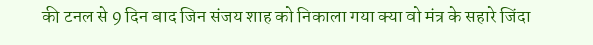की टनल से 9 दिन बाद जिन संजय शाह को निकाला गया क्या वो मंत्र के सहारे जिंदा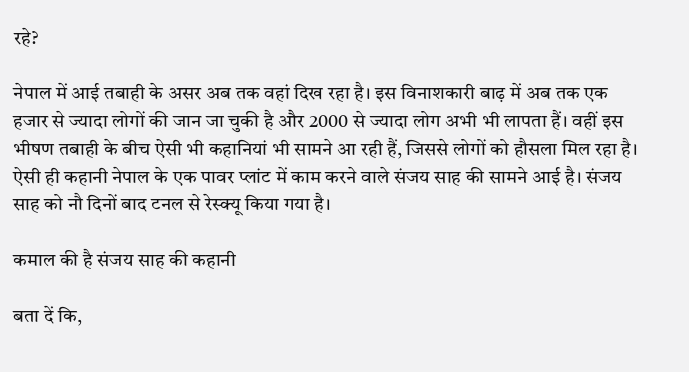रहे?

नेपाल में आई तबाही के असर अब तक वहां दिख रहा है। इस विनाशकारी बाढ़ में अब तक एक हजार से ज्यादा लोगों की जान जा चुकी है और 2000 से ज्यादा लोग अभी भी लापता हैं। वहीं इस भीषण तबाही के बीच ऐसी भी कहानियां भी सामने आ रही हैं, जिससे लोगों को हौसला मिल रहा है। ऐसी ही कहानी नेपाल के एक पावर प्लांट में काम करने वाले संजय साह की सामने आई है। संजय साह को नौ दिनों बाद टनल से रेस्क्यू किया गया है।

कमाल की है संजय साह की कहानी

बता दें कि,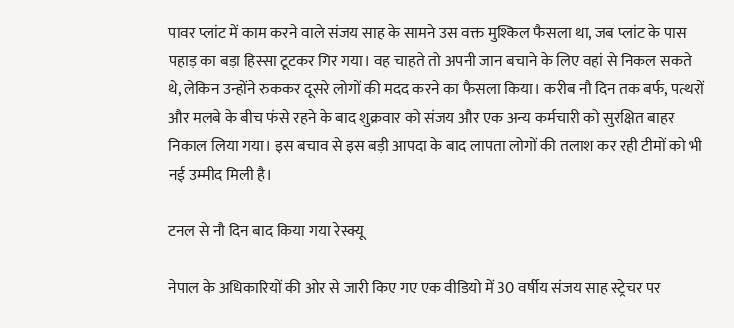पावर प्लांट में काम करने वाले संजय साह के सामने उस वक्त मुश्किल फैसला था, जब प्लांट के पास पहाड़ का बड़ा हिस्सा टूटकर गिर गया। वह चाहते तो अपनी जान बचाने के लिए वहां से निकल सकते थे, लेकिन उन्होंने रुककर दूसरे लोगों की मदद करने का फैसला किया। करीब नौ दिन तक बर्फ, पत्थरों और मलबे के बीच फंसे रहने के बाद शुक्रवार को संजय और एक अन्य कर्मचारी को सुरक्षित बाहर निकाल लिया गया। इस बचाव से इस बड़ी आपदा के बाद लापता लोगों की तलाश कर रही टीमों को भी नई उम्मीद मिली है।

टनल से नौ दिन बाद किया गया रेस्क्यू

नेपाल के अधिकारियों की ओर से जारी किए गए एक वीडियो में 30 वर्षीय संजय साह स्ट्रेचर पर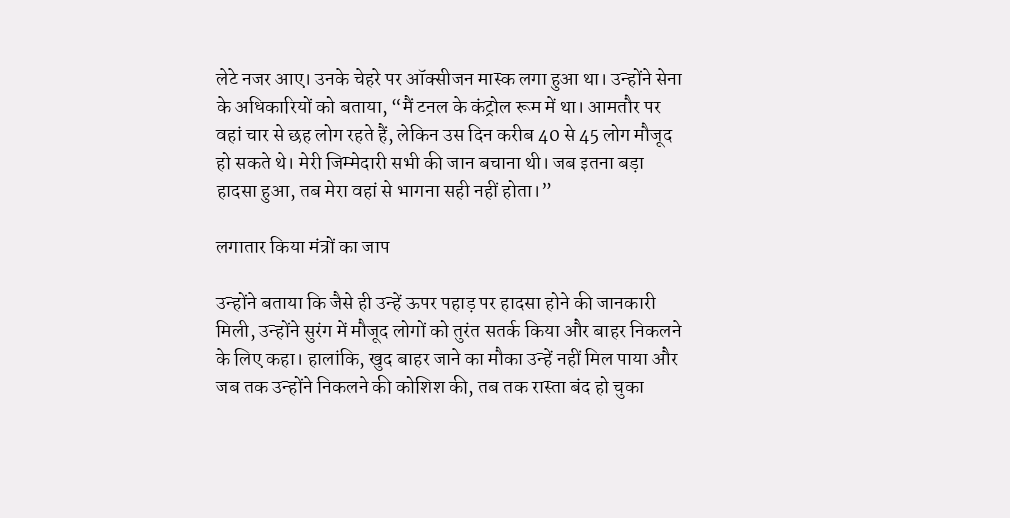लेटे नजर आए। उनके चेहरे पर ऑक्सीजन मास्क लगा हुआ था। उन्होंने सेना के अधिकारियों को बताया, “मैं टनल के कंट्रोल रूम में था। आमतौर पर वहां चार से छह लोग रहते हैं, लेकिन उस दिन करीब 40 से 45 लोग मौजूद हो सकते थे। मेरी जिम्मेदारी सभी की जान बचाना थी। जब इतना बड़ा हादसा हुआ, तब मेरा वहां से भागना सही नहीं होता।”

लगातार किया मंत्रों का जाप

उन्होंने बताया कि जैसे ही उन्हें ऊपर पहाड़ पर हादसा होने की जानकारी मिली, उन्होंने सुरंग में मौजूद लोगों को तुरंत सतर्क किया और बाहर निकलने के लिए कहा। हालांकि, खुद बाहर जाने का मौका उन्हें नहीं मिल पाया और जब तक उन्होंने निकलने की कोशिश की, तब तक रास्ता बंद हो चुका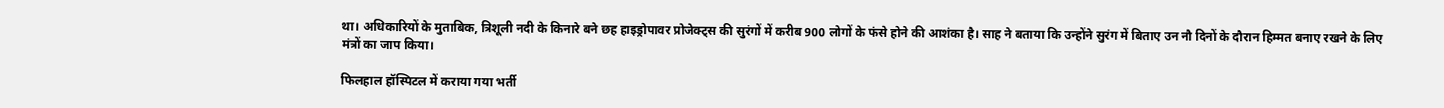था। अधिकारियों के मुताबिक, त्रिशूली नदी के किनारे बने छह हाइड्रोपावर प्रोजेक्ट्स की सुरंगों में करीब 900 लोगों के फंसे होने की आशंका है। साह ने बताया कि उन्होंने सुरंग में बिताए उन नौ दिनों के दौरान हिम्मत बनाए रखने के लिए मंत्रों का जाप किया।

फिलहाल हॉस्पिटल में कराया गया भर्ती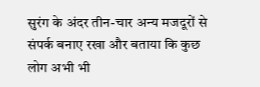सुरंग के अंदर तीन-चार अन्य मजदूरों से संपर्क बनाए रखा और बताया कि कुछ लोग अभी भी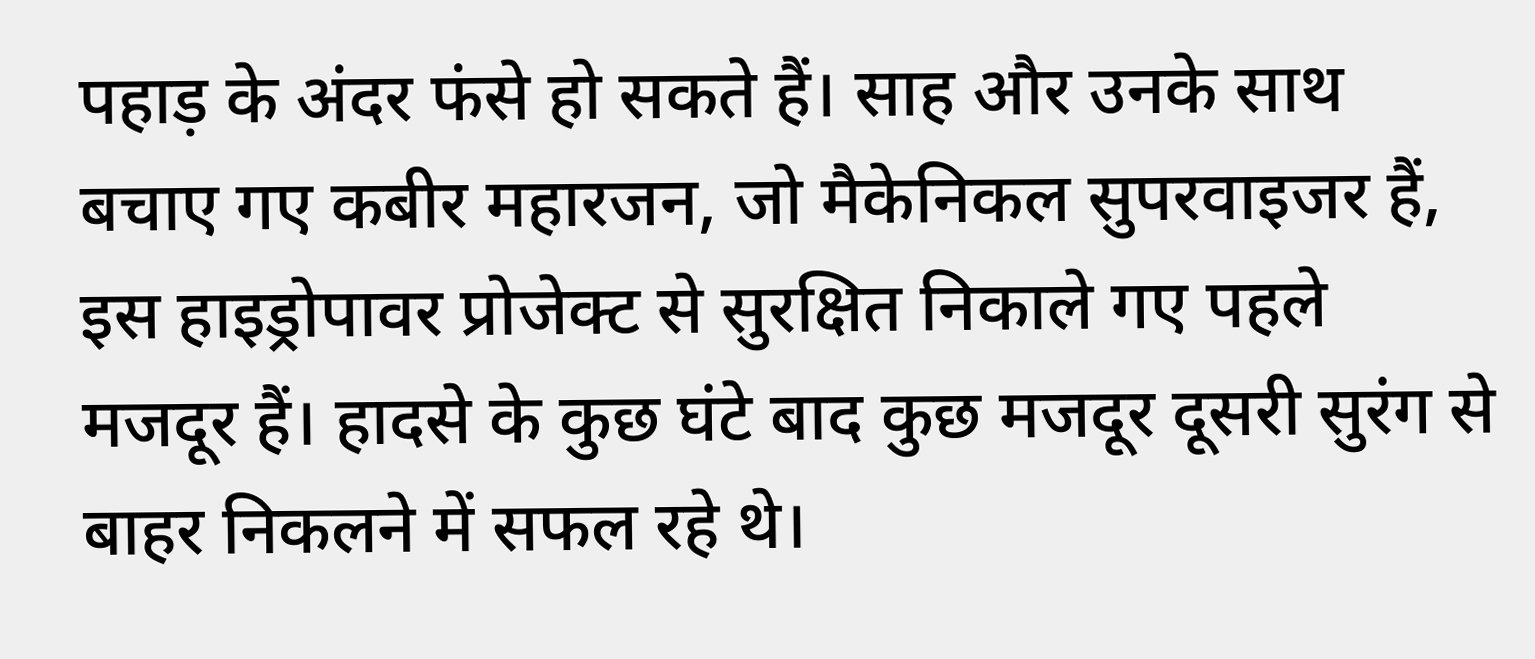पहाड़ के अंदर फंसे हो सकते हैं। साह और उनके साथ बचाए गए कबीर महारजन, जो मैकेनिकल सुपरवाइजर हैं, इस हाइड्रोपावर प्रोजेक्ट से सुरक्षित निकाले गए पहले मजदूर हैं। हादसे के कुछ घंटे बाद कुछ मजदूर दूसरी सुरंग से बाहर निकलने में सफल रहे थे।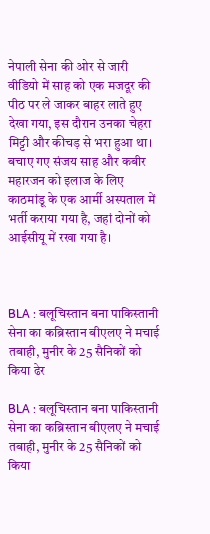नेपाली सेना की ओर से जारी वीडियो में साह को एक मजदूर की पीठ पर ले जाकर बाहर लाते हुए देखा गया, इस दौरान उनका चेहरा मिट्टी और कीचड़ से भरा हुआ था। बचाए गए संजय साह और कबीर महारजन को इलाज के लिए काठमांडू के एक आर्मी अस्पताल में भर्ती कराया गया है, जहां दोनों को आईसीयू में रखा गया है।



BLA : बलूचिस्‍तान बना पाकिस्‍तानी सेना का कब्रिस्‍तान बीएलए ने मचाई तबाही, मुनीर के 25 सैनिकों को किया ढेर

BLA : बलूचिस्‍तान बना पाकिस्‍तानी सेना का कब्रिस्‍तान बीएलए ने मचाई तबाही, मुनीर के 25 सैनिकों को किया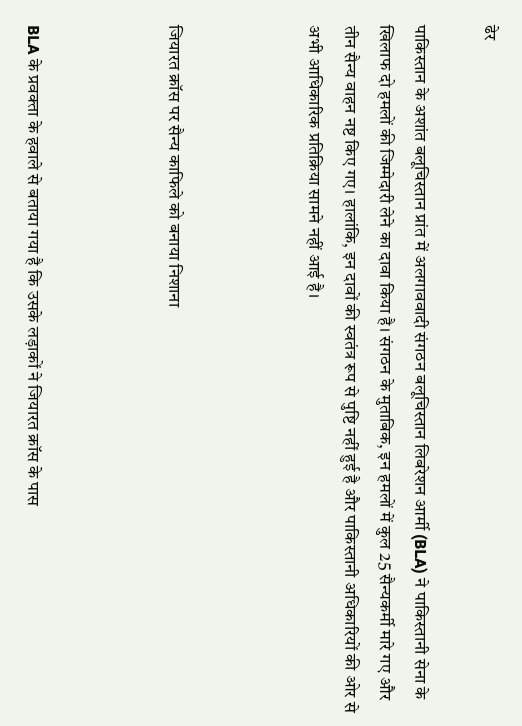ढेर

पाकिस्तान के अशांत बलूचिस्तान प्रांत में अलगाववादी संगठन बलूचिस्तान लिबरेशन आर्मी (BLA) ने पाकिस्तानी सेना के खिलाफ दो हमलों की जिम्मेदारी लेने का दावा किया है। संगठन के मुताबिक, इन हमलों में कुल 25 सैन्यकर्मी मारे गए और तीन सैन्य वाहन नष्ट किए गए। हालांकि, इन दावों की स्वतंत्र रूप से पुष्टि नहीं हुई है और पाकिस्तानी अधिकारियों की ओर से अभी आधिकारिक प्रतिक्रिया सामने नहीं आई है।



जियारत क्रॉस पर सैन्य काफिले को बनाया निशाना



BLA के प्रवक्ता के हवाले से बताया गया है कि उसके लड़ाकों ने जियारत क्रॉस के पास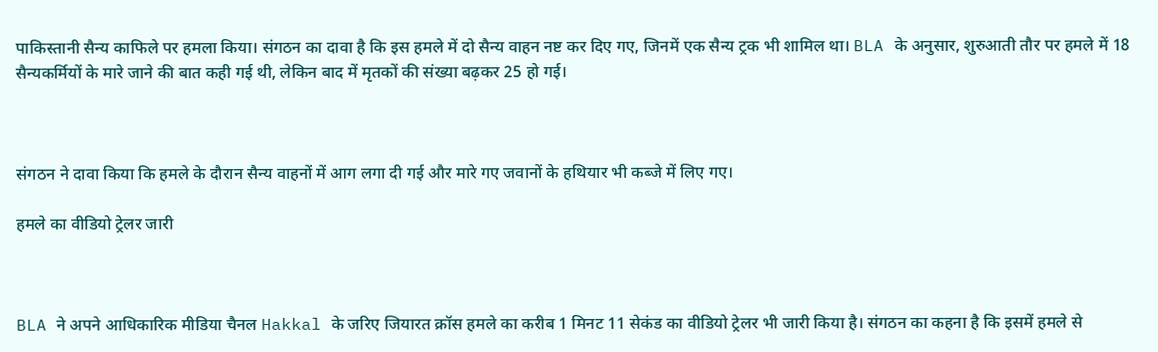पाकिस्तानी सैन्य काफिले पर हमला किया। संगठन का दावा है कि इस हमले में दो सैन्य वाहन नष्ट कर दिए गए, जिनमें एक सैन्य ट्रक भी शामिल था। BLA के अनुसार, शुरुआती तौर पर हमले में 18 सैन्यकर्मियों के मारे जाने की बात कही गई थी, लेकिन बाद में मृतकों की संख्या बढ़कर 25 हो गई।



संगठन ने दावा किया कि हमले के दौरान सैन्य वाहनों में आग लगा दी गई और मारे गए जवानों के हथियार भी कब्जे में लिए गए।

हमले का वीडियो ट्रेलर जारी



BLA ने अपने आधिकारिक मीडिया चैनल Hakkal के जरिए जियारत क्रॉस हमले का करीब 1 मिनट 11 सेकंड का वीडियो ट्रेलर भी जारी किया है। संगठन का कहना है कि इसमें हमले से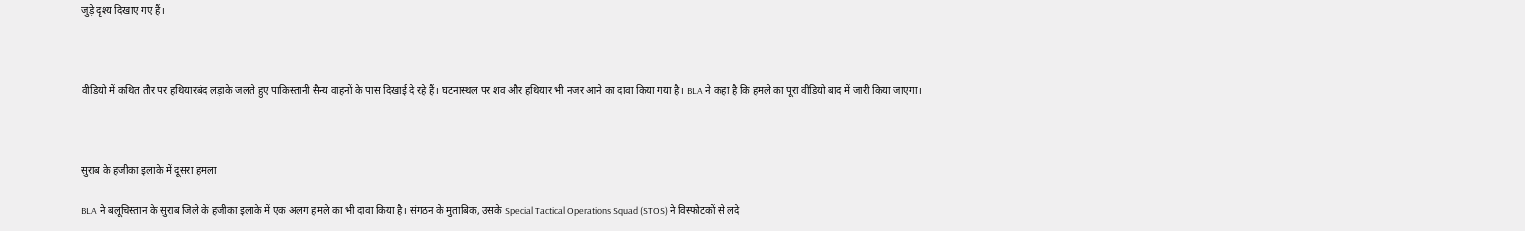जुड़े दृश्य दिखाए गए हैं।



वीडियो में कथित तौर पर हथियारबंद लड़ाके जलते हुए पाकिस्तानी सैन्य वाहनों के पास दिखाई दे रहे हैं। घटनास्थल पर शव और हथियार भी नजर आने का दावा किया गया है। BLA ने कहा है कि हमले का पूरा वीडियो बाद में जारी किया जाएगा।



सुराब के हजीका इलाके में दूसरा हमला

BLA ने बलूचिस्तान के सुराब जिले के हजीका इलाके में एक अलग हमले का भी दावा किया है। संगठन के मुताबिक, उसके Special Tactical Operations Squad (STOS) ने विस्फोटकों से लदे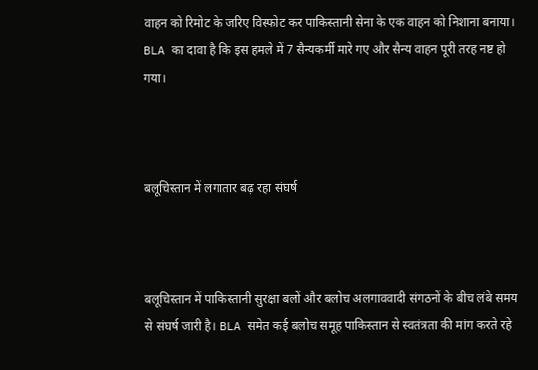वाहन को रिमोट के जरिए विस्फोट कर पाकिस्तानी सेना के एक वाहन को निशाना बनाया। BLA का दावा है कि इस हमले में 7 सैन्यकर्मी मारे गए और सैन्य वाहन पूरी तरह नष्ट हो गया।



बलूचिस्तान में लगातार बढ़ रहा संघर्ष



बलूचिस्तान में पाकिस्तानी सुरक्षा बलों और बलोच अलगाववादी संगठनों के बीच लंबे समय से संघर्ष जारी है। BLA समेत कई बलोच समूह पाकिस्तान से स्वतंत्रता की मांग करते रहे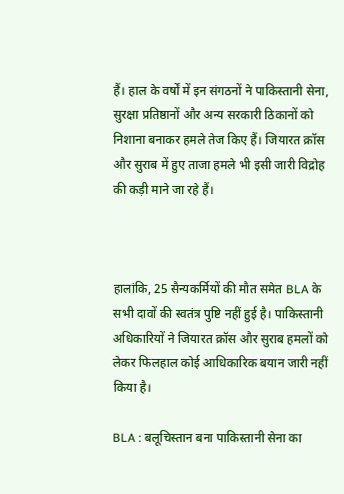हैं। हाल के वर्षों में इन संगठनों ने पाकिस्तानी सेना, सुरक्षा प्रतिष्ठानों और अन्य सरकारी ठिकानों को निशाना बनाकर हमले तेज किए हैं। जियारत क्रॉस और सुराब में हुए ताजा हमले भी इसी जारी विद्रोह की कड़ी माने जा रहे हैं।



हालांकि, 25 सैन्यकर्मियों की मौत समेत BLA के सभी दावों की स्वतंत्र पुष्टि नहीं हुई है। पाकिस्तानी अधिकारियों ने जियारत क्रॉस और सुराब हमलों को लेकर फिलहाल कोई आधिकारिक बयान जारी नहीं किया है।

BLA : बलूचिस्‍तान बना पाकिस्‍तानी सेना का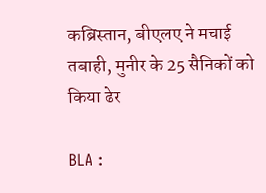कब्रिस्‍तान, बीएलए ने मचाई तबाही, मुनीर के 25 सैनिकों को किया ढेर

BLA :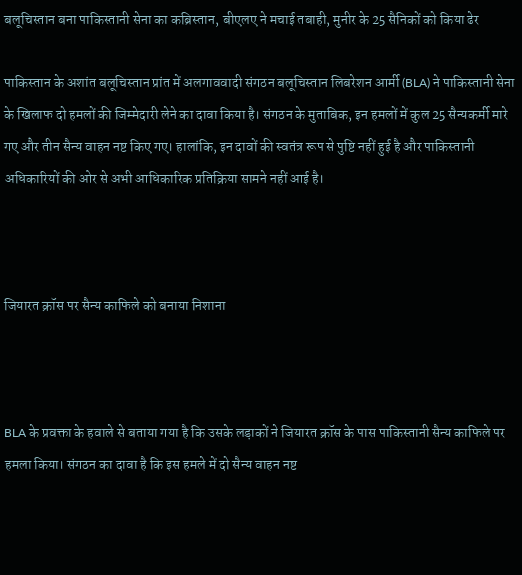बलूचिस्‍तान बना पाकिस्‍तानी सेना का कब्रिस्‍तान, बीएलए ने मचाई तबाही, मुनीर के 25 सैनिकों को किया ढेर

पाकिस्तान के अशांत बलूचिस्तान प्रांत में अलगाववादी संगठन बलूचिस्तान लिबरेशन आर्मी (BLA) ने पाकिस्तानी सेना के खिलाफ दो हमलों की जिम्मेदारी लेने का दावा किया है। संगठन के मुताबिक, इन हमलों में कुल 25 सैन्यकर्मी मारे गए और तीन सैन्य वाहन नष्ट किए गए। हालांकि, इन दावों की स्वतंत्र रूप से पुष्टि नहीं हुई है और पाकिस्तानी अधिकारियों की ओर से अभी आधिकारिक प्रतिक्रिया सामने नहीं आई है।



जियारत क्रॉस पर सैन्य काफिले को बनाया निशाना



BLA के प्रवक्ता के हवाले से बताया गया है कि उसके लड़ाकों ने जियारत क्रॉस के पास पाकिस्तानी सैन्य काफिले पर हमला किया। संगठन का दावा है कि इस हमले में दो सैन्य वाहन नष्ट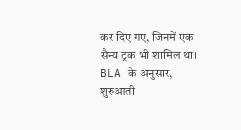कर दिए गए, जिनमें एक सैन्य ट्रक भी शामिल था। BLA के अनुसार, शुरुआती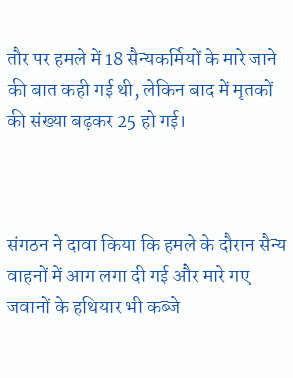तौर पर हमले में 18 सैन्यकर्मियों के मारे जाने की बात कही गई थी, लेकिन बाद में मृतकों की संख्या बढ़कर 25 हो गई।



संगठन ने दावा किया कि हमले के दौरान सैन्य वाहनों में आग लगा दी गई और मारे गए जवानों के हथियार भी कब्जे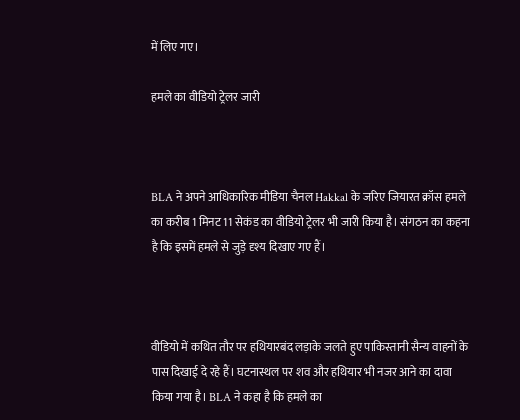में लिए गए।

हमले का वीडियो ट्रेलर जारी



BLA ने अपने आधिकारिक मीडिया चैनल Hakkal के जरिए जियारत क्रॉस हमले का करीब 1 मिनट 11 सेकंड का वीडियो ट्रेलर भी जारी किया है। संगठन का कहना है कि इसमें हमले से जुड़े दृश्य दिखाए गए हैं।



वीडियो में कथित तौर पर हथियारबंद लड़ाके जलते हुए पाकिस्तानी सैन्य वाहनों के पास दिखाई दे रहे हैं। घटनास्थल पर शव और हथियार भी नजर आने का दावा किया गया है। BLA ने कहा है कि हमले का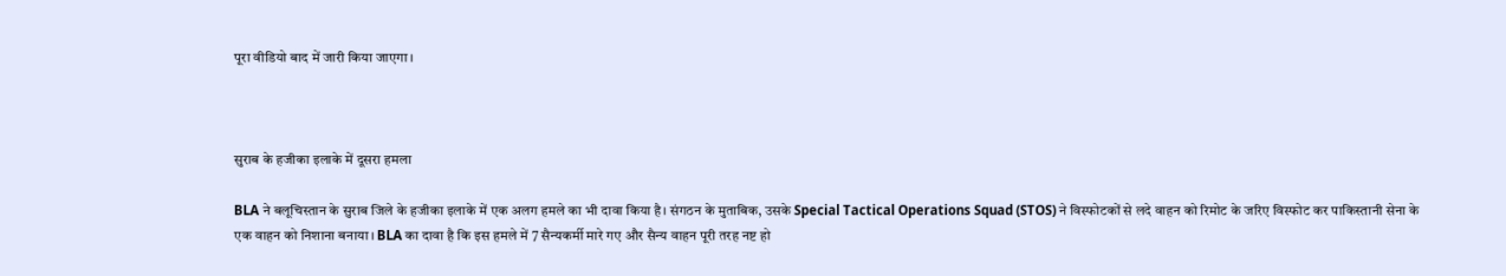पूरा वीडियो बाद में जारी किया जाएगा।



सुराब के हजीका इलाके में दूसरा हमला

BLA ने बलूचिस्तान के सुराब जिले के हजीका इलाके में एक अलग हमले का भी दावा किया है। संगठन के मुताबिक, उसके Special Tactical Operations Squad (STOS) ने विस्फोटकों से लदे वाहन को रिमोट के जरिए विस्फोट कर पाकिस्तानी सेना के एक वाहन को निशाना बनाया। BLA का दावा है कि इस हमले में 7 सैन्यकर्मी मारे गए और सैन्य वाहन पूरी तरह नष्ट हो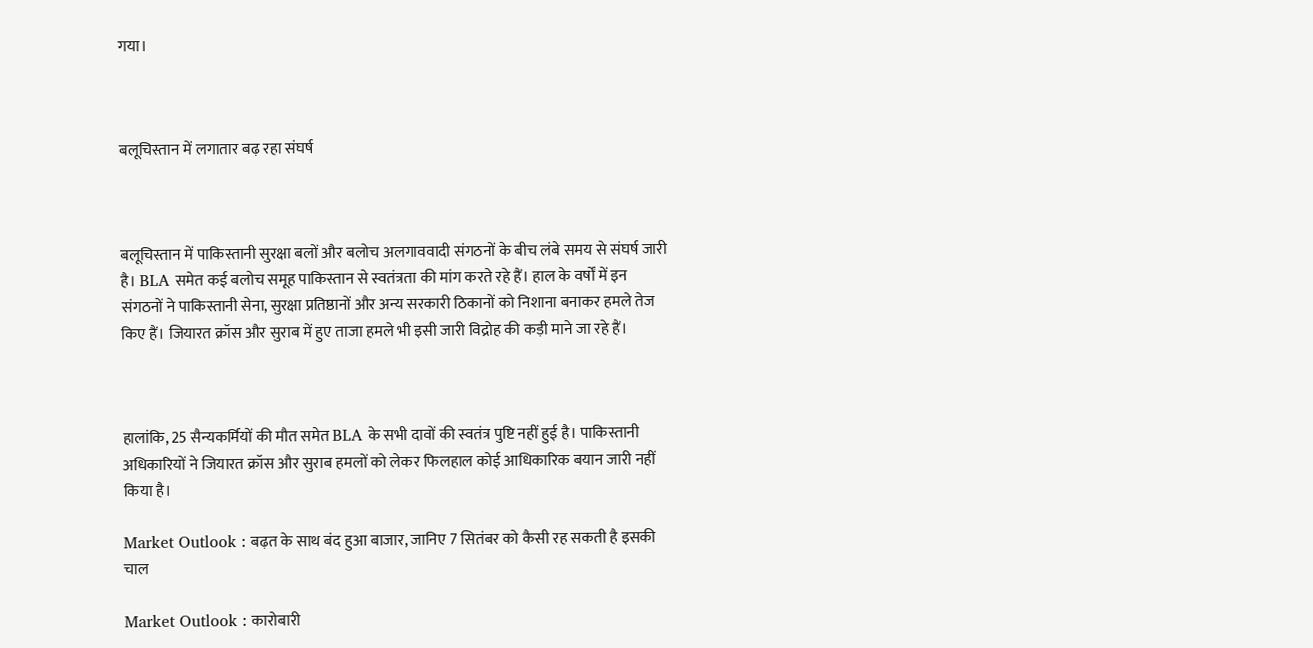गया।



बलूचिस्तान में लगातार बढ़ रहा संघर्ष



बलूचिस्तान में पाकिस्तानी सुरक्षा बलों और बलोच अलगाववादी संगठनों के बीच लंबे समय से संघर्ष जारी है। BLA समेत कई बलोच समूह पाकिस्तान से स्वतंत्रता की मांग करते रहे हैं। हाल के वर्षों में इन संगठनों ने पाकिस्तानी सेना, सुरक्षा प्रतिष्ठानों और अन्य सरकारी ठिकानों को निशाना बनाकर हमले तेज किए हैं। जियारत क्रॉस और सुराब में हुए ताजा हमले भी इसी जारी विद्रोह की कड़ी माने जा रहे हैं।



हालांकि, 25 सैन्यकर्मियों की मौत समेत BLA के सभी दावों की स्वतंत्र पुष्टि नहीं हुई है। पाकिस्तानी अधिकारियों ने जियारत क्रॉस और सुराब हमलों को लेकर फिलहाल कोई आधिकारिक बयान जारी नहीं किया है।

Market Outlook : बढ़त के साथ बंद हुआ बाजार, जानिए 7 सितंबर को कैसी रह सकती है इसकी चाल

Market Outlook : कारोबारी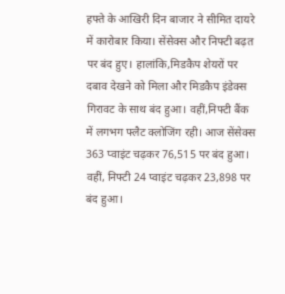हफ्ते के आखिरी दिन बाजार ने सीमित दायरे में कारोबार किया। सेंसेक्स और निफ्टी बढ़त पर बंद हुए। हालांकि,मिडकैप शेयरों पर दबाव देखने को मिला और मिडकैप इंडेक्स गिरावट के साथ बंद हुआ। वहीं,निफ्टी बैंक में लगभग फ्लैट क्लोजिंग रही। आज सेंसेक्स 363 प्वाइंट चढ़कर 76,515 पर बंद हुआ। वहीं, निफ्टी 24 प्वाइंट चढ़कर 23,898 पर बंद हुआ।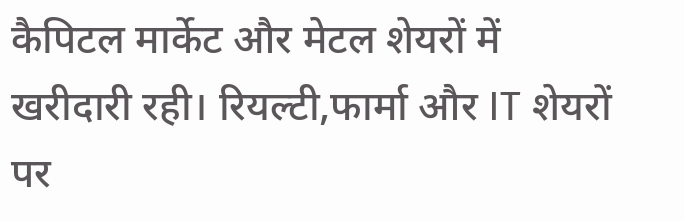कैपिटल मार्केट और मेटल शेयरों में खरीदारी रही। रियल्टी,फार्मा और IT शेयरों पर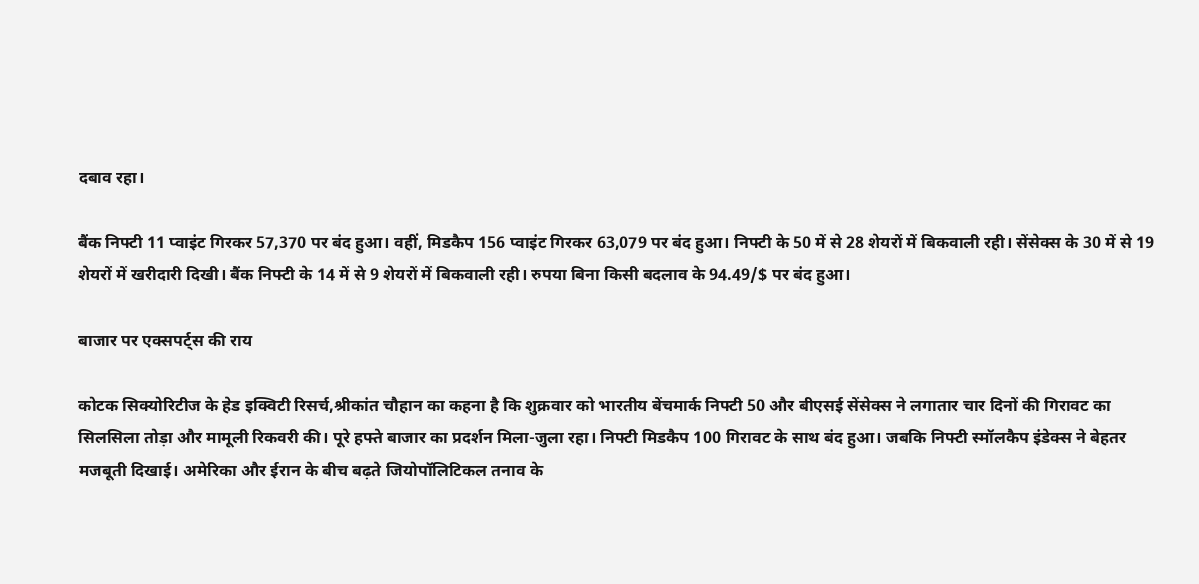दबाव रहा।

बैंक निफ्टी 11 प्वाइंट गिरकर 57,370 पर बंद हुआ। वहीं, मिडकैप 156 प्वाइंट गिरकर 63,079 पर बंद हुआ। निफ्टी के 50 में से 28 शेयरों में बिकवाली रही। सेंसेक्स के 30 में से 19 शेयरों में खरीदारी दिखी। बैंक निफ्टी के 14 में से 9 शेयरों में बिकवाली रही। रुपया बिना किसी बदलाव के 94.49/$ पर बंद हुआ।

बाजार पर एक्सपर्ट्स की राय

कोटक सिक्योरिटीज के हेड इक्विटी रिसर्च,श्रीकांत चौहान का कहना है कि शुक्रवार को भारतीय बेंचमार्क निफ्टी 50 और बीएसई सेंसेक्स ने लगातार चार दिनों की गिरावट का सिलसिला तोड़ा और मामूली रिकवरी की। पूरे हफ्ते बाजार का प्रदर्शन मिला-जुला रहा। निफ्टी मिडकैप 100 गिरावट के साथ बंद हुआ। जबकि निफ्टी स्मॉलकैप इंडेक्स ने बेहतर मजबूती दिखाई। अमेरिका और ईरान के बीच बढ़ते जियोपॉलिटिकल तनाव के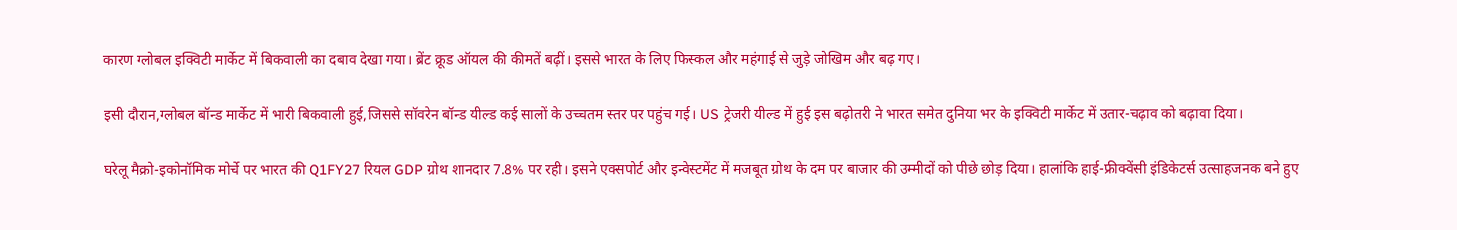कारण ग्लोबल इक्विटी मार्केट में बिकवाली का दबाव देखा गया। ब्रेंट क्रूड ऑयल की कीमतें बढ़ीं। इससे भारत के लिए फिस्कल और महंगाई से जुड़े जोखिम और बढ़ गए।

इसी दौरान,ग्लोबल बॉन्ड मार्केट में भारी बिकवाली हुई,जिससे सॉवरेन बॉन्ड यील्ड कई सालों के उच्चतम स्तर पर पहुंच गई। US ट्रेजरी यील्ड में हुई इस बढ़ोतरी ने भारत समेत दुनिया भर के इक्विटी मार्केट में उतार-चढ़ाव को बढ़ावा दिया।

घरेलू मैक्रो-इकोनॉमिक मोर्चे पर भारत की Q1FY27 रियल GDP ग्रोथ शानदार 7.8% पर रही। इसने एक्सपोर्ट और इन्वेस्टमेंट में मजबूत ग्रोथ के दम पर बाजार की उम्मीदों को पीछे छोड़ दिया। हालांकि हाई-फ्रीक्वेंसी इंडिकेटर्स उत्साहजनक बने हुए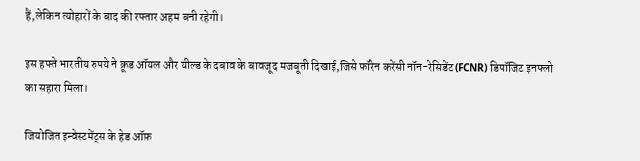हैं,लेकिन त्योहारों के बाद की रफ्तार अहम बनी रहेगी।

इस हफ्ते भारतीय रुपये ने क्रूड ऑयल और यील्ड के दबाव के बावजूद मजबूती दिखाई,जिसे फॉरेन करेंसी नॉन-रेसिडेंट (FCNR) डिपॉजिट इनफ्लो का सहारा मिला।

जियोजित इन्वेस्टमेंट्स के हेड ऑफ़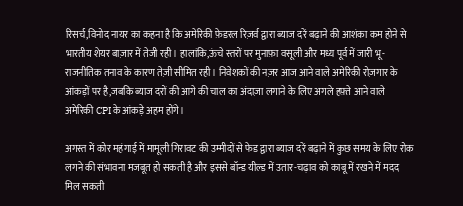रिसर्च,विनोद नायर का कहना है कि अमेरिकी फ़ेडरल रिज़र्व द्वारा ब्याज दरें बढ़ाने की आशंका कम होने से भारतीय शेयर बाज़ार में तेजी रही। हालांकि,ऊंचे स्तरों पर मुनाफ़ा वसूली और मध्य पूर्व में जारी भू-राजनीतिक तनाव के कारण तेज़ी सीमित रही। निवेशकों की नज़र आज आने वाले अमेरिकी रोज़गार के आंकड़ों पर है,जबकि ब्याज दरों की आगे की चाल का अंदाज़ा लगाने के लिए अगले हफ़्ते आने वाले अमेरिकी CPI के आंकड़े अहम होंगे।

अगस्त में कोर महंगाई में मामूली गिरावट की उम्मीदों से फेड द्वारा ब्याज दरें बढ़ाने में कुछ समय के लिए रोक लगने की संभावना मजबूत हो सकती है और इससे बॉन्ड यील्ड में उतार-चढ़ाव को काबू में रखने में मदद मिल सकती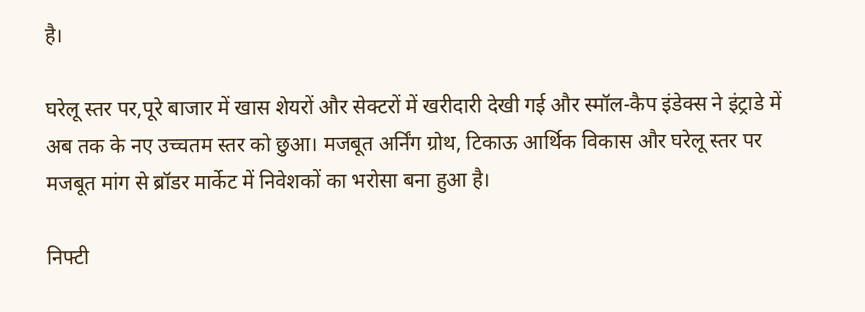है।

घरेलू स्तर पर,पूरे बाजार में खास शेयरों और सेक्टरों में खरीदारी देखी गई और स्मॉल-कैप इंडेक्स ने इंट्राडे में अब तक के नए उच्चतम स्तर को छुआ। मजबूत अर्निंग ग्रोथ, टिकाऊ आर्थिक विकास और घरेलू स्तर पर मजबूत मांग से ब्रॉडर मार्केट में निवेशकों का भरोसा बना हुआ है।

निफ्टी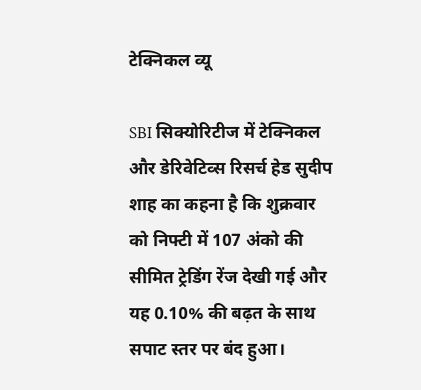टेक्निकल व्यू

SBI सिक्योरिटीज में टेक्निकल और डेरिवेटिव्स रिसर्च हेड सुदीप शाह का कहना है कि शुक्रवार को निफ्टी में 107 अंको की सीमित ट्रेडिंग रेंज देखी गई और यह 0.10% की बढ़त के साथ सपाट स्तर पर बंद हुआ।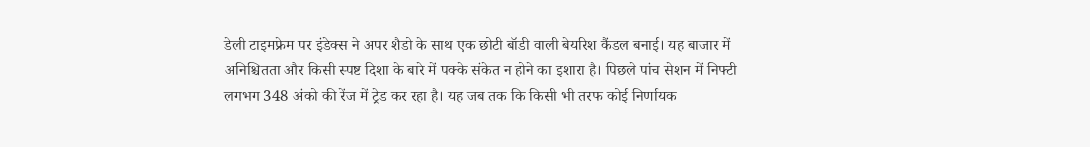डेली टाइमफ्रेम पर इंडेक्स ने अपर शैडो के साथ एक छोटी बॉडी वाली बेयरिश कैंडल बनाई। यह बाजार में अनिश्चितता और किसी स्पष्ट दिशा के बारे में पक्के संकेत न होने का इशारा है। पिछले पांच सेशन में निफ्टी लगभग 348 अंको की रेंज में ट्रेड कर रहा है। यह जब तक कि किसी भी तरफ कोई निर्णायक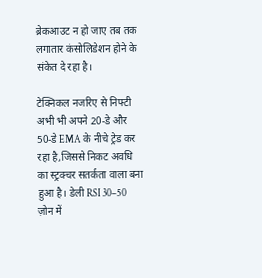ब्रेकआउट न हो जाए तब तक लगातार कंसोलिडेशन होने के संकेत दे रहा है।

टेक्निकल नजरिए से निफ्टी अभी भी अपने 20-डे और 50-डे EMA के नीचे ट्रेड कर रहा है,जिससे निकट अवधि का स्ट्रक्चर सतर्कता वाला बना हुआ है। डेली RSI 30–50 ज़ोन में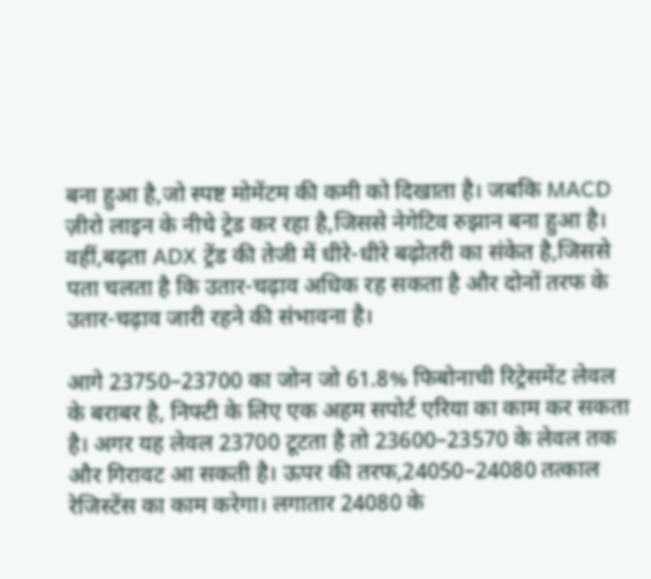बना हुआ है,जो स्पष्ट मोमेंटम की कमी को दिखाता है। जबकि MACD ज़ीरो लाइन के नीचे ट्रेड कर रहा है,जिससे नेगेटिव रुझान बना हुआ है। वहीं,बढ़ता ADX ट्रेंड की तेजी में धीरे-धीरे बढ़ोतरी का संकेत है,जिससे पता चलता है कि उतार-चढ़ाव अधिक रह सकता है और दोनों तरफ के उतार-चढ़ाव जारी रहने की संभावना है।

आगे 23750–23700 का जोन जो 61.8% फिबोनाची रिट्रेसमेंट लेवल के बराबर है, निफ्टी के लिए एक अहम सपोर्ट एरिया का काम कर सकता है। अगर यह लेवल 23700 टूटता है तो 23600–23570 के लेवल तक और गिरावट आ सकती है। ऊपर की तरफ,24050–24080 तत्काल रेजिस्टेंस का काम करेगा। लगातार 24080 के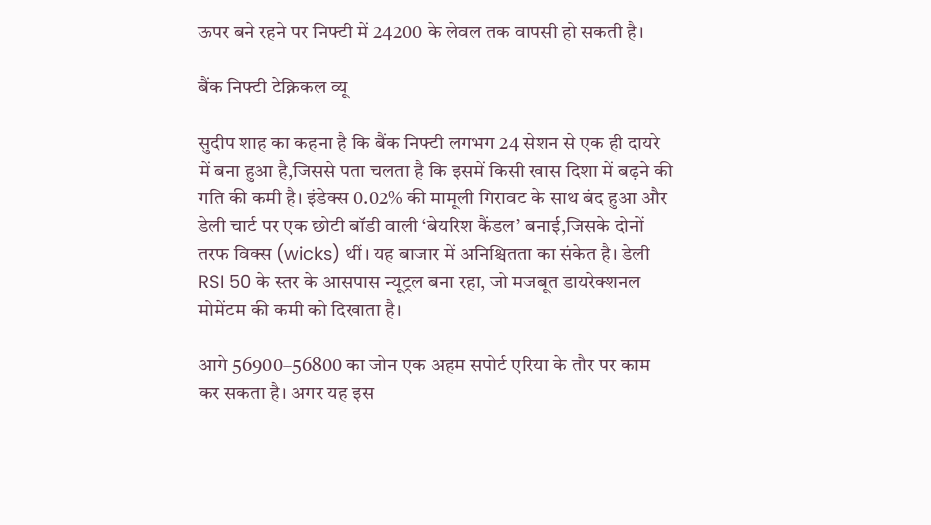ऊपर बने रहने पर निफ्टी में 24200 के लेवल तक वापसी हो सकती है।

बैंक निफ्टी टेक्निकल व्यू

सुदीप शाह का कहना है कि बैंक निफ्टी लगभग 24 सेशन से एक ही दायरे में बना हुआ है,जिससे पता चलता है कि इसमें किसी खास दिशा में बढ़ने की गति की कमी है। इंडेक्स 0.02% की मामूली गिरावट के साथ बंद हुआ और डेली चार्ट पर एक छोटी बॉडी वाली ‘बेयरिश कैंडल’ बनाई,जिसके दोनों तरफ विक्स (wicks) थीं। यह बाजार में अनिश्चितता का संकेत है। डेली RSI 50 के स्तर के आसपास न्यूट्रल बना रहा, जो मजबूत डायरेक्शनल मोमेंटम की कमी को दिखाता है।

आगे 56900–56800 का जोन एक अहम सपोर्ट एरिया के तौर पर काम कर सकता है। अगर यह इस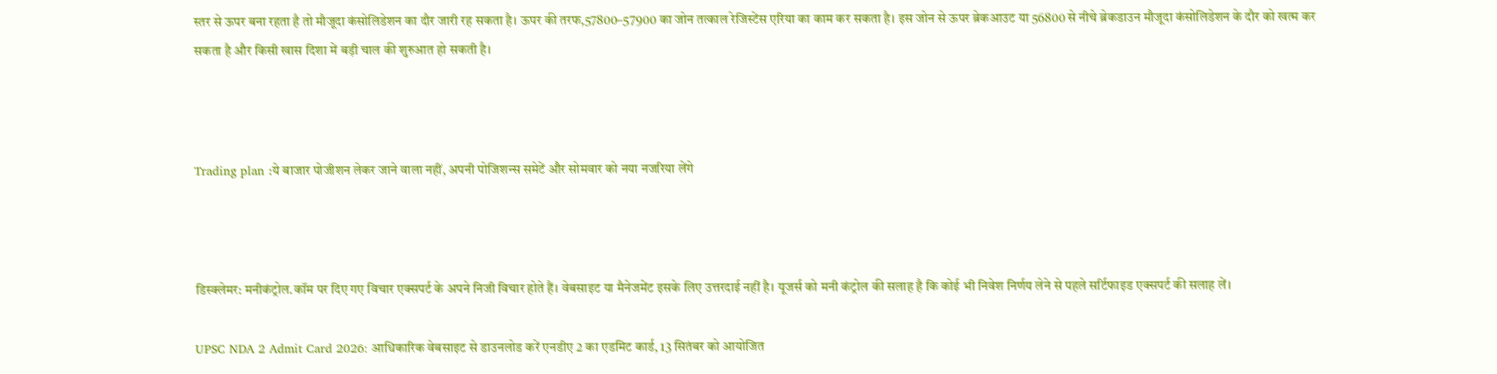स्तर से ऊपर बना रहता है तो मौजूदा कंसोलिडेशन का दौर जारी रह सकता है। ऊपर की तरफ,57800–57900 का जोन तत्काल रेजिस्टेंस एरिया का काम कर सकता है। इस जोन से ऊपर ब्रेकआउट या 56800 से नीचे ब्रेकडाउन मौजूदा कंसोलिडेशन के दौर को खत्म कर सकता है और किसी खास दिशा में बड़ी चाल की शुरुआत हो सकती है।



Trading plan :ये बाजार पोजीशन लेकर जाने वाला नहीं, अपनी पोजिशन्स समेटें और सोमवार को नया नजरिया लेंगे



डिस्क्लेमर: मनीकंट्रोल.कॉम पर दिए गए विचार एक्सपर्ट के अपने निजी विचार होते हैं। वेबसाइट या मैनेजमेंट इसके लिए उत्तरदाई नहीं है। यूजर्स को मनी कंट्रोल की सलाह है कि कोई भी निवेश निर्णय लेने से पहले सर्टिफाइड एक्सपर्ट की सलाह लें।

UPSC NDA 2 Admit Card 2026: आधिकारिक वेबसाइट से डाउनलोड करें एनडीए 2 का एडमिट कार्ड, 13 सितंबर को आयोजित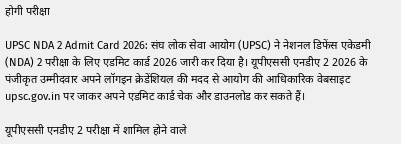होगी परीक्षा

UPSC NDA 2 Admit Card 2026: संघ लोक सेवा आयोग (UPSC) ने नेशनल डिफेंस एकेडमी (NDA) 2 परीक्षा के लिए एडमिट कार्ड 2026 जारी कर दिया है। यूपीएससी एनडीए 2 2026 के पंजीकृत उम्मीदवार अपने लॉगइन क्रेडेंशियल की मदद से आयोग की आधिकारिक वेबसाइट upsc.gov.in पर जाकर अपने एडमिट कार्ड चेक और डाउनलोड कर सकते हैं।

यूपीएससी एनडीए 2 परीक्षा में शामिल होने वाले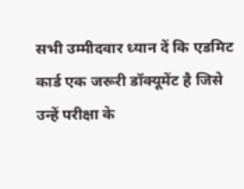सभी उम्मीदवार ध्यान दें कि एडमिट कार्ड एक जरूरी डॉक्यूमेंट है जिसे उन्हें परीक्षा के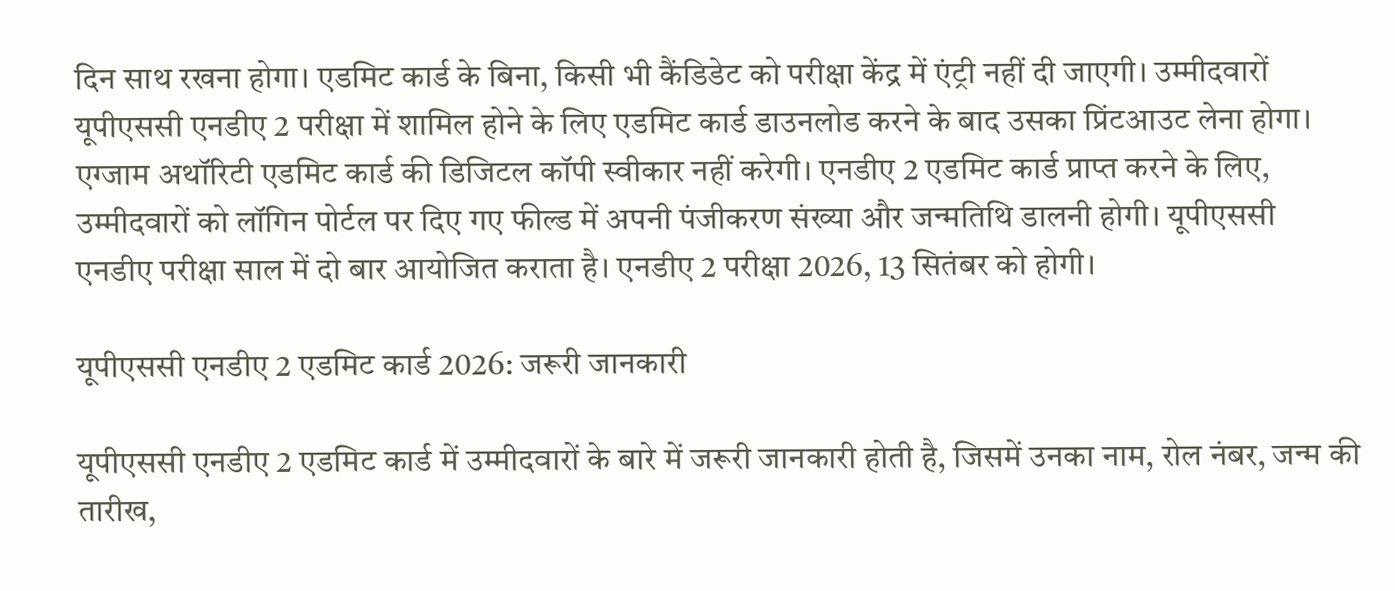दिन साथ रखना होगा। एडमिट कार्ड के बिना, किसी भी कैंडिडेट को परीक्षा केंद्र में एंट्री नहीं दी जाएगी। उम्मीदवारों यूपीएससी एनडीए 2 परीक्षा में शामिल होने के लिए एडमिट कार्ड डाउनलोड करने के बाद उसका प्रिंटआउट लेना होगा। एग्जाम अथॉरिटी एडमिट कार्ड की डिजिटल कॉपी स्वीकार नहीं करेगी। एनडीए 2 एडमिट कार्ड प्राप्त करने के लिए, उम्मीदवारों को लॉगिन पोर्टल पर दिए गए फील्ड में अपनी पंजीकरण संख्या और जन्मतिथि डालनी होगी। यूपीएससी एनडीए परीक्षा साल में दो बार आयोजित कराता है। एनडीए 2 परीक्षा 2026, 13 सितंबर को होगी।

यूपीएससी एनडीए 2 एडमिट कार्ड 2026: जरूरी जानकारी

यूपीएससी एनडीए 2 एडमिट कार्ड में उम्मीदवारों के बारे में जरूरी जानकारी होती है, जिसमें उनका नाम, रोल नंबर, जन्म की तारीख,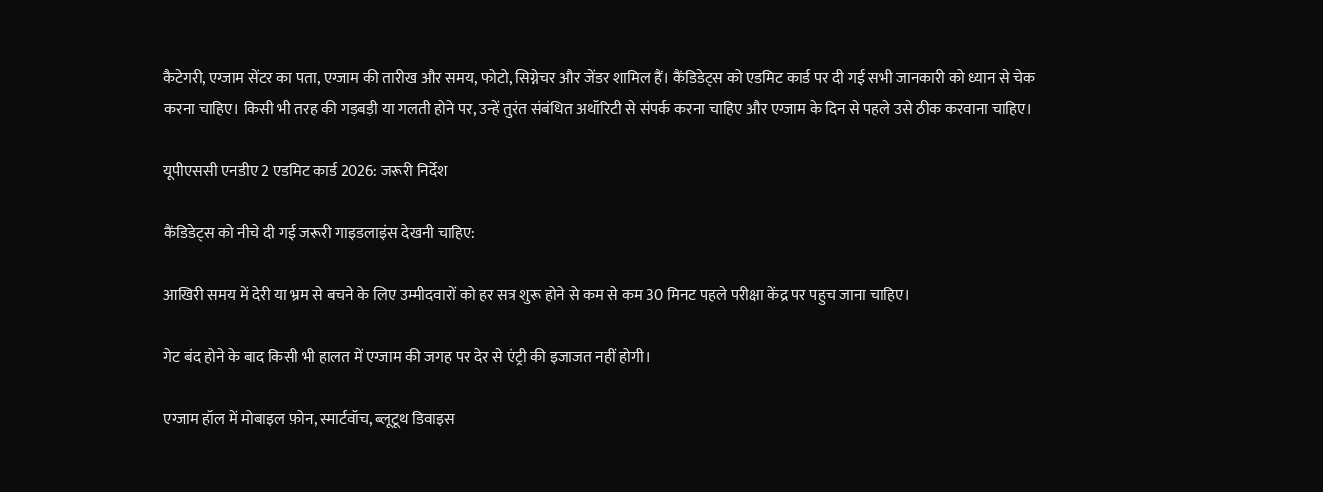कैटेगरी, एग्जाम सेंटर का पता, एग्जाम की तारीख और समय, फोटो, सिग्नेचर और जेंडर शामिल हैं। कैंडिडेट्स को एडमिट कार्ड पर दी गई सभी जानकारी को ध्यान से चेक करना चाहिए। किसी भी तरह की गड़बड़ी या गलती होने पर, उन्हें तुरंत संबंधित अथॉरिटी से संपर्क करना चाहिए और एग्जाम के दिन से पहले उसे ठीक करवाना चाहिए।

यूपीएससी एनडीए 2 एडमिट कार्ड 2026: जरूरी निर्देश

कैंडिडेट्स को नीचे दी गई जरूरी गाइडलाइंस देखनी चाहिए:

आखिरी समय में देरी या भ्रम से बचने के लिए उम्मीदवारों को हर सत्र शुरू होने से कम से कम 30 मिनट पहले परीक्षा केंद्र पर पहुच जाना चाहिए।

गेट बंद होने के बाद किसी भी हालत में एग्जाम की जगह पर देर से एंट्री की इजाजत नहीं होगी।

एग्जाम हॉल में मोबाइल फ़ोन, स्मार्टवॉच, ब्लूटूथ डिवाइस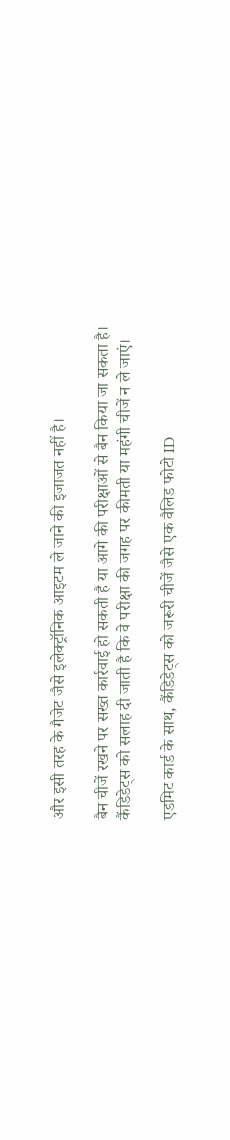और इसी तरह के गैजेट जैसे इलेक्ट्रॉनिक आइटम ले जाने की इजाजत नहीं है।

बैन चीजें रखने पर सख्त कार्रवाई हो सकती है या आगे की परीक्षाओं से बैन किया जा सकता है। कैंडिडेट्स को सलाह दी जाती है कि वे परीक्षा की जगह पर कीमती या महंगी चीजें न ले जाएं।

एडमिट कार्ड के साथ, कैंडिडेट्स को जरूरी चीजें जैसे एक वैलिड फोटो ID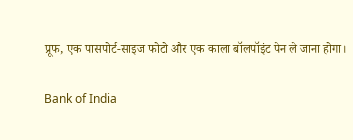प्रूफ, एक पासपोर्ट-साइज फोटो और एक काला बॉलपॉइंट पेन ले जाना होगा।

Bank of India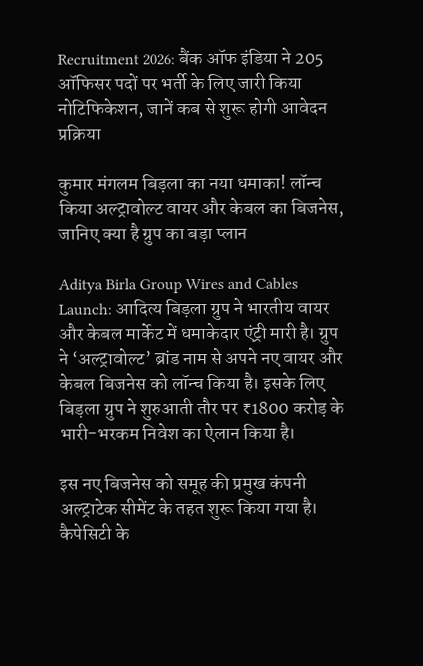Recruitment 2026: बैंक ऑफ इंडिया ने 205 ऑफिसर पदों पर भर्ती के लिए जारी किया नोटिफिकेशन, जानें कब से शुरू होगी आवेदन प्रक्रिया

कुमार मंगलम बिड़ला का नया धमाका! लॉन्च किया अल्ट्रावोल्ट वायर और केबल का बिजनेस, जानिए क्या है ग्रुप का बड़ा प्लान

Aditya Birla Group Wires and Cables Launch: आदित्य बिड़ला ग्रुप ने भारतीय वायर और केबल मार्केट में धमाकेदार एंट्री मारी है। ग्रुप ने ‘अल्ट्रावोल्ट’ ब्रांड नाम से अपने नए वायर और केबल बिजनेस को लॉन्च किया है। इसके लिए बिड़ला ग्रुप ने शुरुआती तौर पर ₹1800 करोड़ के भारी-भरकम निवेश का ऐलान किया है।

इस नए बिजनेस को समूह की प्रमुख कंपनी अल्ट्राटेक सीमेंट के तहत शुरू किया गया है। कैपेसिटी के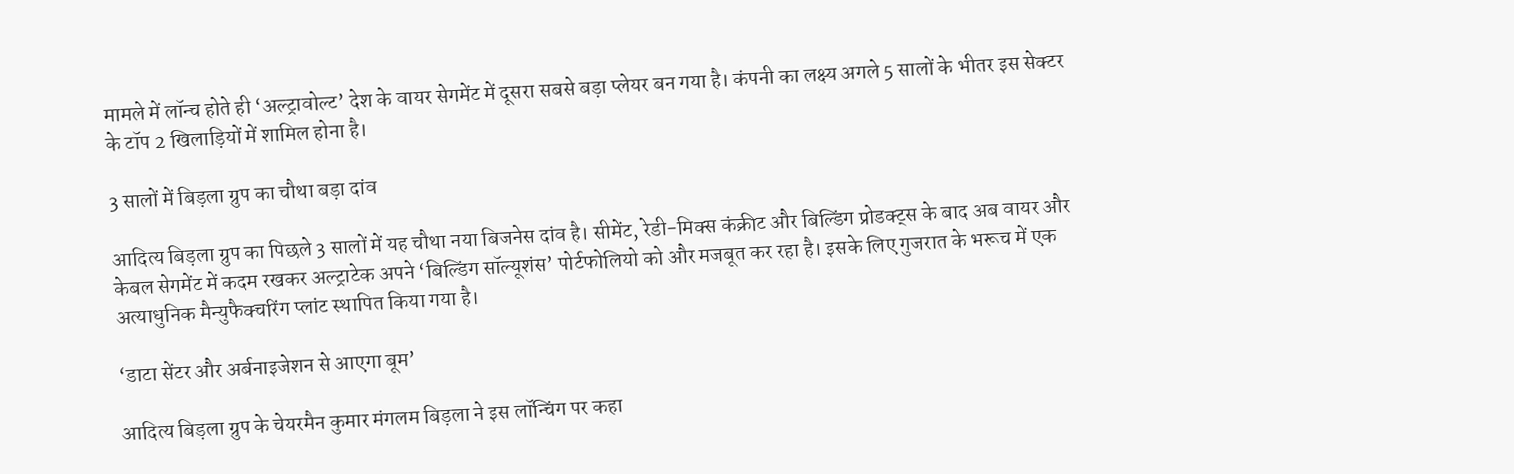मामले में लॉन्च होते ही ‘अल्ट्रावोल्ट’ देश के वायर सेगमेंट में दूसरा सबसे बड़ा प्लेयर बन गया है। कंपनी का लक्ष्य अगले 5 सालों के भीतर इस सेक्टर के टॉप 2 खिलाड़ियों में शामिल होना है।

3 सालों में बिड़ला ग्रुप का चौथा बड़ा दांव

आदित्य बिड़ला ग्रुप का पिछले 3 सालों में यह चौथा नया बिजनेस दांव है। सीमेंट, रेडी-मिक्स कंक्रीट और बिल्डिंग प्रोडक्ट्स के बाद अब वायर और केबल सेगमेंट में कदम रखकर अल्ट्राटेक अपने ‘बिल्डिंग सॉल्यूशंस’ पोर्टफोलियो को और मजबूत कर रहा है। इसके लिए गुजरात के भरूच में एक अत्याधुनिक मैन्युफैक्चरिंग प्लांट स्थापित किया गया है।

‘डाटा सेंटर और अर्बनाइजेशन से आएगा बूम’

आदित्य बिड़ला ग्रुप के चेयरमैन कुमार मंगलम बिड़ला ने इस लॉन्चिंग पर कहा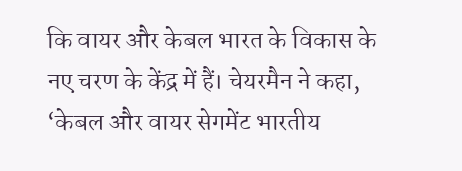कि वायर और केबल भारत के विकास के नए चरण के केंद्र में हैं। चेयरमैन ने कहा, ‘केबल और वायर सेगमेंट भारतीय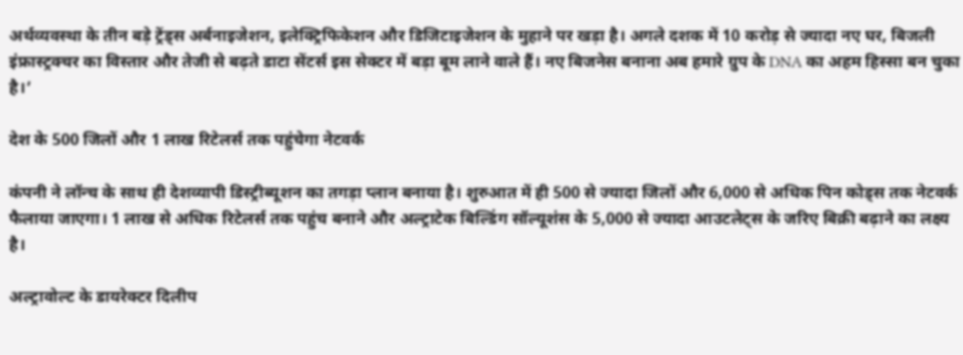अर्थव्यवस्था के तीन बड़े ट्रेंड्स अर्बनाइजेशन, इलेक्ट्रिफिकेशन और डिजिटाइजेशन के मुहाने पर खड़ा है। अगले दशक में 10 करोड़ से ज्यादा नए घर, बिजली इंफ्रास्ट्रक्चर का विस्तार और तेजी से बढ़ते डाटा सेंटर्स इस सेक्टर में बड़ा बूम लाने वाले हैं। नए बिजनेस बनाना अब हमारे ग्रुप के DNA का अहम हिस्सा बन चुका है।’

देश के 500 जिलों और 1 लाख रिटेलर्स तक पहुंचेगा नेटवर्क

कंपनी ने लॉन्च के साथ ही देशव्यापी डिस्ट्रीब्यूशन का तगड़ा प्लान बनाया है। शुरुआत में ही 500 से ज्यादा जिलों और 6,000 से अधिक पिन कोड्स तक नेटवर्क फैलाया जाएगा। 1 लाख से अधिक रिटेलर्स तक पहुंच बनाने और अल्ट्राटेक बिल्डिंग सॉल्यूशंस के 5,000 से ज्यादा आउटलेट्स के जरिए बिक्री बढ़ाने का लक्ष्य है।

अल्ट्रावोल्ट के डायरेक्टर दिलीप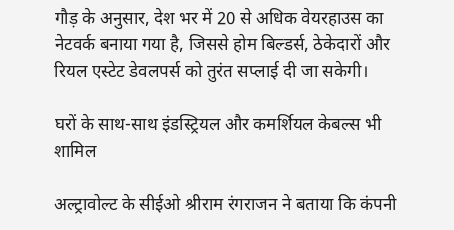गौड़ के अनुसार, देश भर में 20 से अधिक वेयरहाउस का नेटवर्क बनाया गया है, जिससे होम बिल्डर्स, ठेकेदारों और रियल एस्टेट डेवलपर्स को तुरंत सप्लाई दी जा सकेगी।

घरों के साथ-साथ इंडस्ट्रियल और कमर्शियल केबल्स भी शामिल

अल्ट्रावोल्ट के सीईओ श्रीराम रंगराजन ने बताया कि कंपनी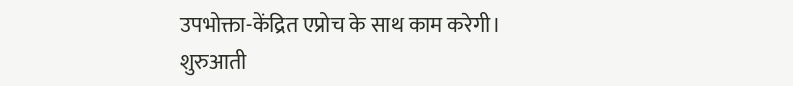उपभोक्ता-केंद्रित एप्रोच के साथ काम करेगी। शुरुआती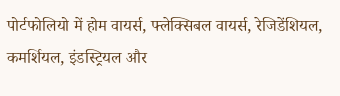पोर्टफोलियो में होम वायर्स, फ्लेक्सिबल वायर्स, रेजिडेंशियल, कमर्शियल, इंडस्ट्रियल और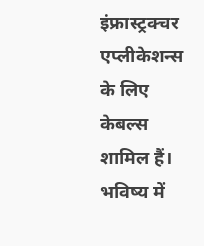इंफ्रास्ट्रक्चर एप्लीकेशन्स के लिए केबल्स शामिल हैं। भविष्य में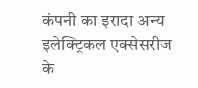कंपनी का इरादा अन्य इलेक्ट्रिकल एक्सेसरीज के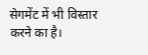सेगमेंट में भी विस्तार करने का है।